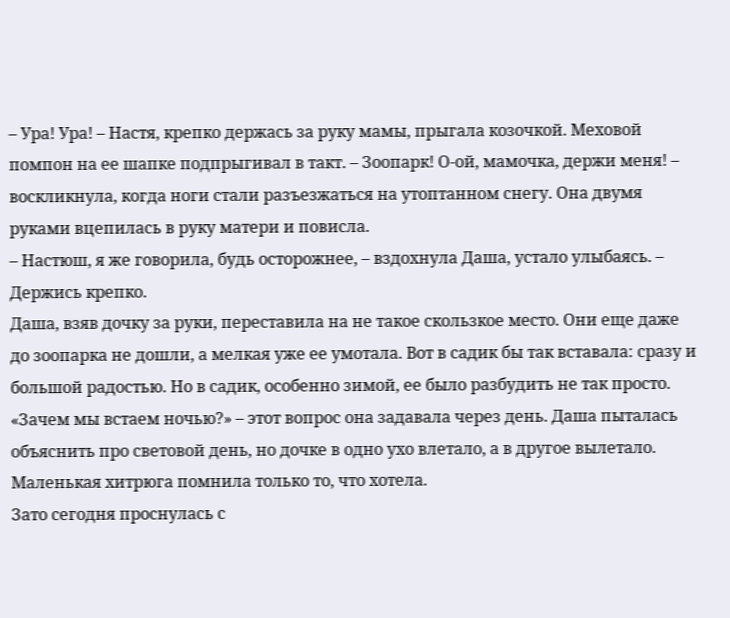– Ура! Ура! – Настя, крепко держась за руку мамы, прыгала козочкой. Меховой помпон на ее шапке подпрыгивал в такт. – Зоопарк! О-ой, мамочка, держи меня! – воскликнула, когда ноги стали разъезжаться на утоптанном снегу. Она двумя руками вцепилась в руку матери и повисла.
– Настюш, я же говорила, будь осторожнее, – вздохнула Даша, устало улыбаясь. – Держись крепко.
Даша, взяв дочку за руки, переставила на не такое скользкое место. Они еще даже до зоопарка не дошли, а мелкая уже ее умотала. Вот в садик бы так вставала: сразу и большой радостью. Но в садик, особенно зимой, ее было разбудить не так просто.
«Зачем мы встаем ночью?» – этот вопрос она задавала через день. Даша пыталась объяснить про световой день, но дочке в одно ухо влетало, а в другое вылетало. Маленькая хитрюга помнила только то, что хотела.
Зато сегодня проснулась с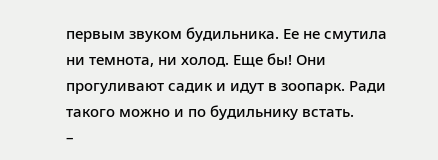первым звуком будильника. Ее не смутила ни темнота, ни холод. Еще бы! Они прогуливают садик и идут в зоопарк. Ради такого можно и по будильнику встать.
–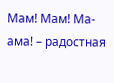Мам! Мам! Ма-ама! – радостная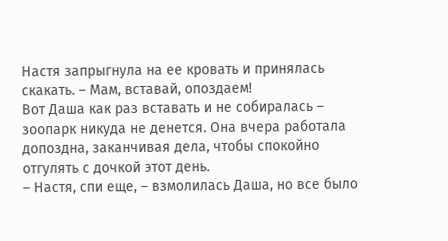Настя запрыгнула на ее кровать и принялась скакать. – Мам, вставай, опоздаем!
Вот Даша как раз вставать и не собиралась – зоопарк никуда не денется. Она вчера работала допоздна, заканчивая дела, чтобы спокойно отгулять с дочкой этот день.
– Настя, спи еще, – взмолилась Даша, но все было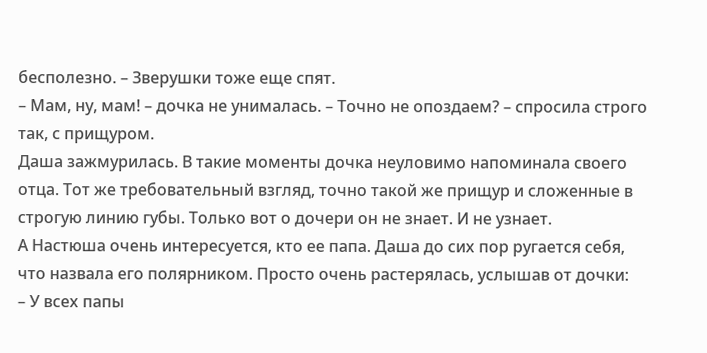бесполезно. – Зверушки тоже еще спят.
– Мам, ну, мам! – дочка не унималась. – Точно не опоздаем? – спросила строго так, с прищуром.
Даша зажмурилась. В такие моменты дочка неуловимо напоминала своего отца. Тот же требовательный взгляд, точно такой же прищур и сложенные в строгую линию губы. Только вот о дочери он не знает. И не узнает.
А Настюша очень интересуется, кто ее папа. Даша до сих пор ругается себя, что назвала его полярником. Просто очень растерялась, услышав от дочки:
– У всех папы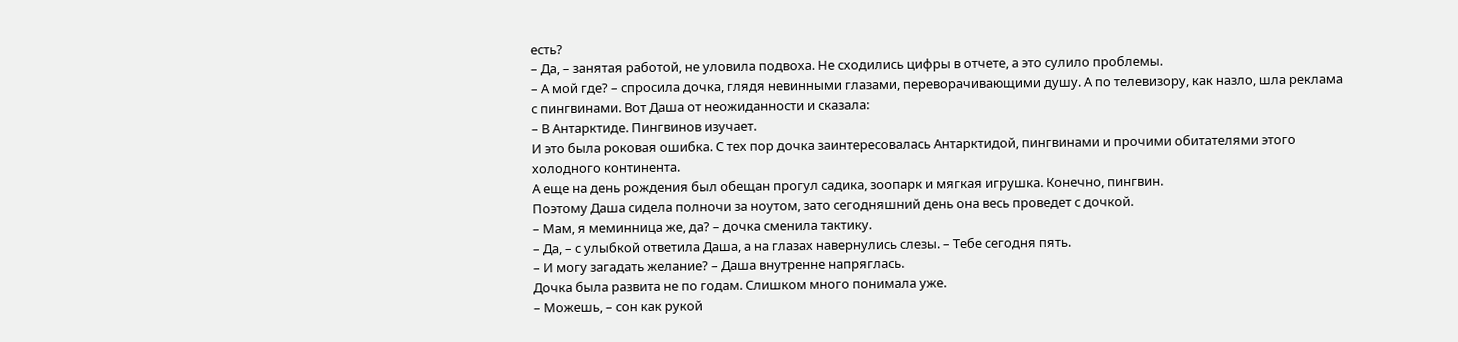есть?
– Да, – занятая работой, не уловила подвоха. Не сходились цифры в отчете, а это сулило проблемы.
– А мой где? – спросила дочка, глядя невинными глазами, переворачивающими душу. А по телевизору, как назло, шла реклама с пингвинами. Вот Даша от неожиданности и сказала:
– В Антарктиде. Пингвинов изучает.
И это была роковая ошибка. С тех пор дочка заинтересовалась Антарктидой, пингвинами и прочими обитателями этого холодного континента.
А еще на день рождения был обещан прогул садика, зоопарк и мягкая игрушка. Конечно, пингвин.
Поэтому Даша сидела полночи за ноутом, зато сегодняшний день она весь проведет с дочкой.
– Мам, я меминница же, да? – дочка сменила тактику.
– Да, – с улыбкой ответила Даша, а на глазах навернулись слезы. – Тебе сегодня пять.
– И могу загадать желание? – Даша внутренне напряглась.
Дочка была развита не по годам. Слишком много понимала уже.
– Можешь, – сон как рукой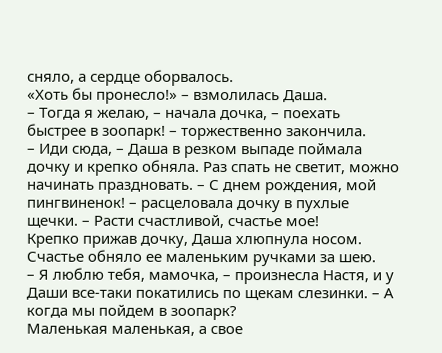сняло, а сердце оборвалось.
«Хоть бы пронесло!» – взмолилась Даша.
– Тогда я желаю, – начала дочка, – поехать быстрее в зоопарк! – торжественно закончила.
– Иди сюда, – Даша в резком выпаде поймала дочку и крепко обняла. Раз спать не светит, можно начинать праздновать. – С днем рождения, мой пингвиненок! – расцеловала дочку в пухлые щечки. – Расти счастливой, счастье мое!
Крепко прижав дочку, Даша хлюпнула носом. Счастье обняло ее маленьким ручками за шею.
– Я люблю тебя, мамочка, – произнесла Настя, и у Даши все-таки покатились по щекам слезинки. – А когда мы пойдем в зоопарк?
Маленькая маленькая, а свое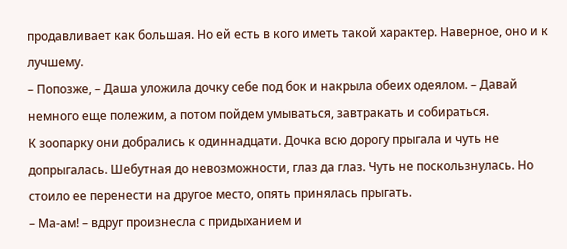продавливает как большая. Но ей есть в кого иметь такой характер. Наверное, оно и к лучшему.
– Попозже, – Даша уложила дочку себе под бок и накрыла обеих одеялом. – Давай немного еще полежим, а потом пойдем умываться, завтракать и собираться.
К зоопарку они добрались к одиннадцати. Дочка всю дорогу прыгала и чуть не допрыгалась. Шебутная до невозможности, глаз да глаз. Чуть не поскользнулась. Но стоило ее перенести на другое место, опять принялась прыгать.
– Ма-ам! – вдруг произнесла с придыханием и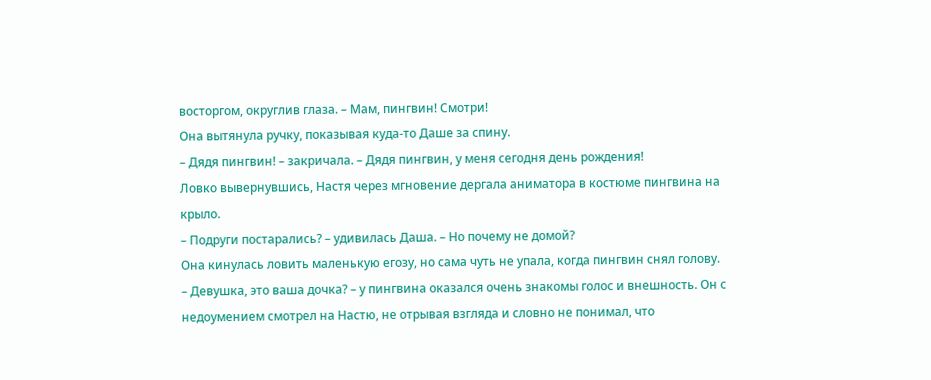восторгом, округлив глаза. – Мам, пингвин! Смотри!
Она вытянула ручку, показывая куда-то Даше за спину.
– Дядя пингвин! – закричала. – Дядя пингвин, у меня сегодня день рождения!
Ловко вывернувшись, Настя через мгновение дергала аниматора в костюме пингвина на крыло.
– Подруги постарались? – удивилась Даша. – Но почему не домой?
Она кинулась ловить маленькую егозу, но сама чуть не упала, когда пингвин снял голову.
– Девушка, это ваша дочка? – у пингвина оказался очень знакомы голос и внешность. Он с недоумением смотрел на Настю, не отрывая взгляда и словно не понимал, что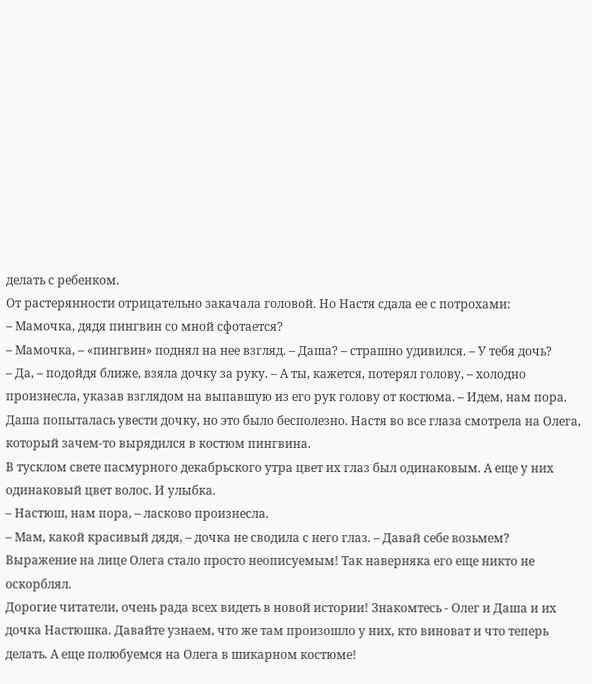делать с ребенком.
От растерянности отрицательно закачала головой. Но Настя сдала ее с потрохами:
– Мамочка, дядя пингвин со мной сфотается?
– Мамочка, – «пингвин» поднял на нее взгляд. – Даша? – страшно удивился. – У тебя дочь?
– Да, – подойдя ближе, взяла дочку за руку. – А ты, кажется, потерял голову, – холодно произнесла, указав взглядом на выпавшую из его рук голову от костюма. – Идем, нам пора.
Даша попыталась увести дочку, но это было бесполезно. Настя во все глаза смотрела на Олега, который зачем-то вырядился в костюм пингвина.
В тусклом свете пасмурного декабрьского утра цвет их глаз был одинаковым. А еще у них одинаковый цвет волос. И улыбка.
– Настюш, нам пора, – ласково произнесла.
– Мам, какой красивый дядя, – дочка не сводила с него глаз. – Давай себе возьмем?
Выражение на лице Олега стало просто неописуемым! Так наверняка его еще никто не оскорблял.
Дорогие читатели, очень рада всех видеть в новой истории! Знакомтесь - Олег и Даша и их дочка Настюшка. Давайте узнаем, что же там произошло у них, кто виноват и что теперь делать. А еще полюбуемся на Олега в шикарном костюме!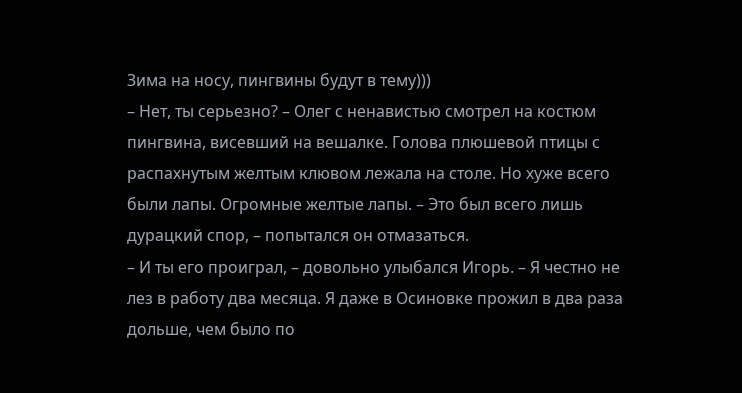Зима на носу, пингвины будут в тему)))
– Нет, ты серьезно? – Олег с ненавистью смотрел на костюм пингвина, висевший на вешалке. Голова плюшевой птицы с распахнутым желтым клювом лежала на столе. Но хуже всего были лапы. Огромные желтые лапы. – Это был всего лишь дурацкий спор, – попытался он отмазаться.
– И ты его проиграл, – довольно улыбался Игорь. – Я честно не лез в работу два месяца. Я даже в Осиновке прожил в два раза дольше, чем было по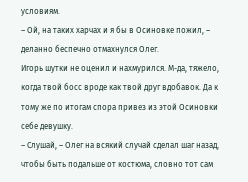условиям.
– Ой, на таких харчах и я бы в Осиновке пожил, – деланно беспечно отмахнулся Олег.
Игорь шутки не оценил и нахмурился. М-да, тяжело, когда твой босс вроде как твой друг вдобавок. Да к тому же по итогам спора привез из этой Осиновки себе девушку.
– Слушай, – Олег на всякий случай сделал шаг назад, чтобы быть подальше от костюма, словно тот сам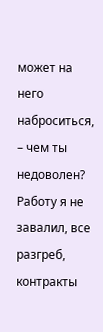может на него наброситься, – чем ты недоволен? Работу я не завалил, все разгреб, контракты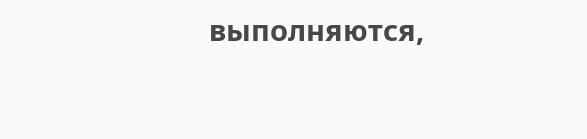выполняются,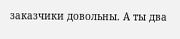заказчики довольны. А ты два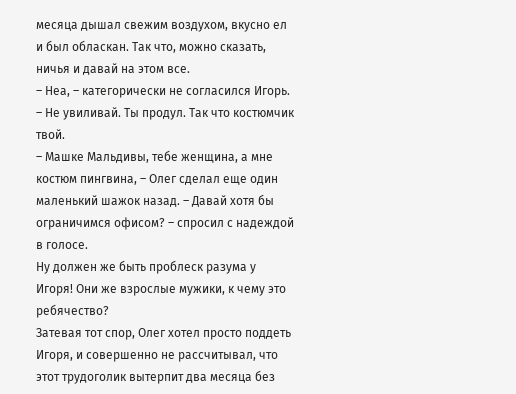месяца дышал свежим воздухом, вкусно ел и был обласкан. Так что, можно сказать, ничья и давай на этом все.
– Неа, – категорически не согласился Игорь. – Не увиливай. Ты продул. Так что костюмчик твой.
– Машке Мальдивы, тебе женщина, а мне костюм пингвина, – Олег сделал еще один маленький шажок назад. – Давай хотя бы ограничимся офисом? – спросил с надеждой в голосе.
Ну должен же быть проблеск разума у Игоря! Они же взрослые мужики, к чему это ребячество?
Затевая тот спор, Олег хотел просто поддеть Игоря, и совершенно не рассчитывал, что этот трудоголик вытерпит два месяца без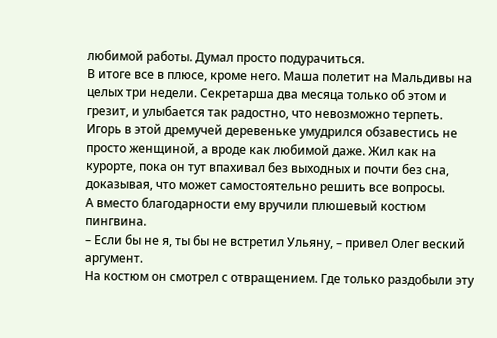любимой работы. Думал просто подурачиться.
В итоге все в плюсе, кроме него. Маша полетит на Мальдивы на целых три недели. Секретарша два месяца только об этом и грезит, и улыбается так радостно, что невозможно терпеть. Игорь в этой дремучей деревеньке умудрился обзавестись не просто женщиной, а вроде как любимой даже. Жил как на курорте, пока он тут впахивал без выходных и почти без сна, доказывая, что может самостоятельно решить все вопросы.
А вместо благодарности ему вручили плюшевый костюм пингвина.
– Если бы не я, ты бы не встретил Ульяну, – привел Олег веский аргумент.
На костюм он смотрел с отвращением. Где только раздобыли эту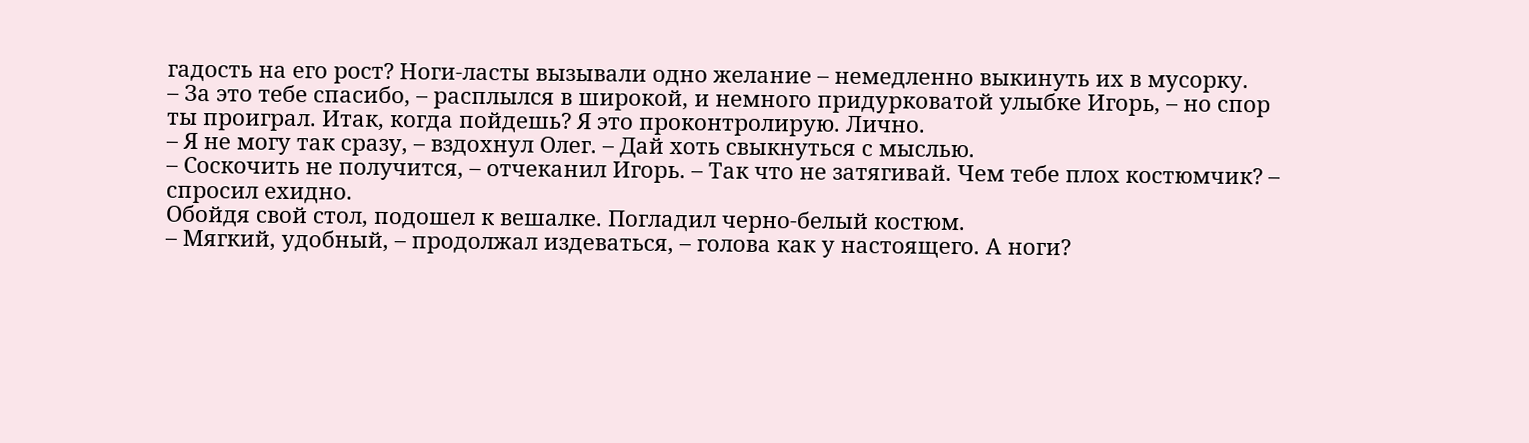гадость на его рост? Ноги-ласты вызывали одно желание – немедленно выкинуть их в мусорку.
– За это тебе спасибо, – расплылся в широкой, и немного придурковатой улыбке Игорь, – но спор ты проиграл. Итак, когда пойдешь? Я это проконтролирую. Лично.
– Я не могу так сразу, – вздохнул Олег. – Дай хоть свыкнуться с мыслью.
– Соскочить не получится, – отчеканил Игорь. – Так что не затягивай. Чем тебе плох костюмчик? – спросил ехидно.
Обойдя свой стол, подошел к вешалке. Погладил черно-белый костюм.
– Мягкий, удобный, – продолжал издеваться, – голова как у настоящего. А ноги?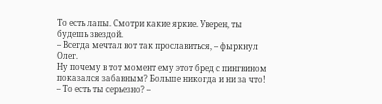То есть лапы. Смотри какие яркие. Уверен, ты будешь звездой.
– Всегда мечтал вот так прославиться, – фыркнул Олег.
Ну почему в тот момент ему этот бред с пингвином показался забавным? Больше никогда и ни за что!
– То есть ты серьезно? –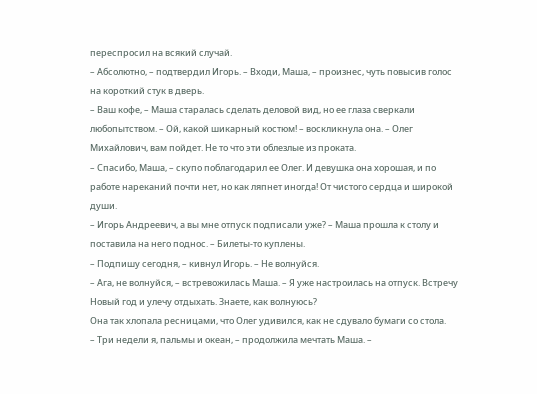переспросил на всякий случай.
– Абсолютно, – подтвердил Игорь. – Входи, Маша, – произнес, чуть повысив голос на короткий стук в дверь.
– Ваш кофе, – Маша старалась сделать деловой вид, но ее глаза сверкали любопытством. – Ой, какой шикарный костюм! – воскликнула она. – Олег Михайлович, вам пойдет. Не то что эти облезлые из проката.
– Спасибо, Маша, – скупо поблагодарил ее Олег. И девушка она хорошая, и по работе нареканий почти нет, но как ляпнет иногда! От чистого сердца и широкой души.
– Игорь Андреевич, а вы мне отпуск подписали уже? – Маша прошла к столу и поставила на него поднос. – Билеты-то куплены.
– Подпишу сегодня, – кивнул Игорь. – Не волнуйся.
– Ага, не волнуйся, – встревожилась Маша. – Я уже настроилась на отпуск. Встречу Новый год и улечу отдыхать. Знаете, как волнуюсь?
Она так хлопала ресницами, что Олег удивился, как не сдувало бумаги со стола.
– Три недели я, пальмы и океан, – продолжила мечтать Маша. –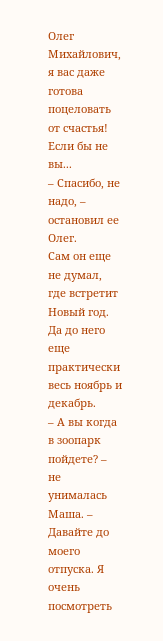Олег Михайлович, я вас даже готова поцеловать от счастья! Если бы не вы...
– Спасибо, не надо, – остановил ее Олег.
Сам он еще не думал, где встретит Новый год. Да до него еще практически весь ноябрь и декабрь.
– А вы когда в зоопарк пойдете? – не унималась Маша. – Давайте до моего отпуска. Я очень посмотреть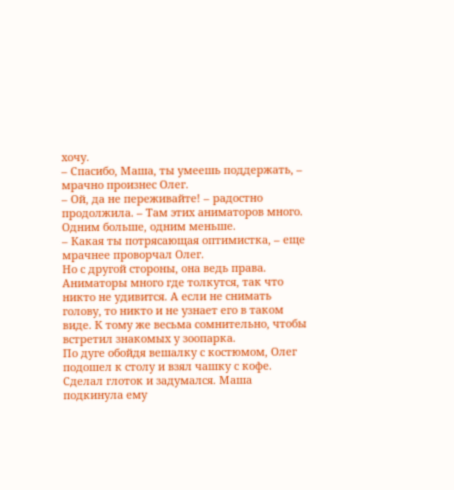хочу.
– Спасибо, Маша, ты умеешь поддержать, – мрачно произнес Олег.
– Ой, да не переживайте! – радостно продолжила. – Там этих аниматоров много. Одним больше, одним меньше.
– Какая ты потрясающая оптимистка, – еще мрачнее проворчал Олег.
Но с другой стороны, она ведь права. Аниматоры много где толкутся, так что никто не удивится. А если не снимать голову, то никто и не узнает его в таком виде. К тому же весьма сомнительно, чтобы встретил знакомых у зоопарка.
По дуге обойдя вешалку с костюмом, Олег подошел к столу и взял чашку с кофе. Сделал глоток и задумался. Маша подкинула ему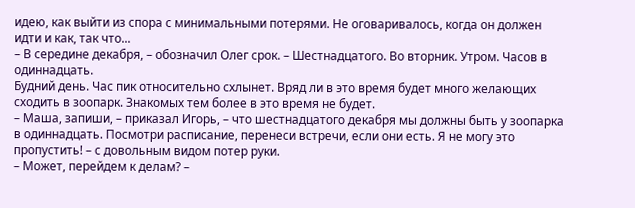идею, как выйти из спора с минимальными потерями. Не оговаривалось, когда он должен идти и как, так что...
– В середине декабря, – обозначил Олег срок. – Шестнадцатого. Во вторник. Утром. Часов в одиннадцать.
Будний день. Час пик относительно схлынет. Вряд ли в это время будет много желающих сходить в зоопарк. Знакомых тем более в это время не будет.
– Маша, запиши, – приказал Игорь, – что шестнадцатого декабря мы должны быть у зоопарка в одиннадцать. Посмотри расписание, перенеси встречи, если они есть. Я не могу это пропустить! – с довольным видом потер руки.
– Может, перейдем к делам? –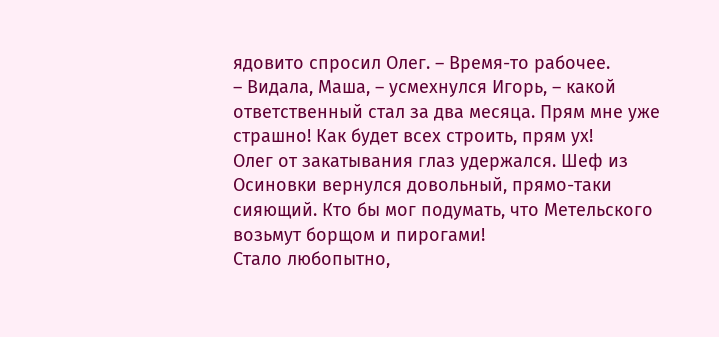ядовито спросил Олег. – Время-то рабочее.
– Видала, Маша, – усмехнулся Игорь, – какой ответственный стал за два месяца. Прям мне уже страшно! Как будет всех строить, прям ух!
Олег от закатывания глаз удержался. Шеф из Осиновки вернулся довольный, прямо-таки сияющий. Кто бы мог подумать, что Метельского возьмут борщом и пирогами!
Стало любопытно,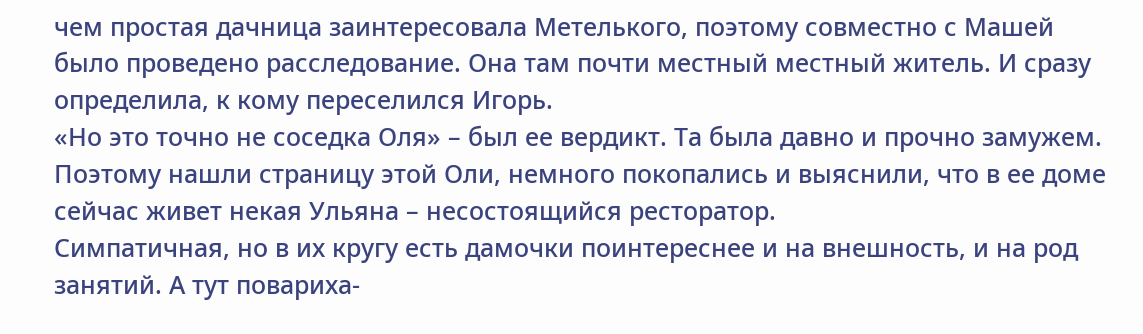чем простая дачница заинтересовала Метелького, поэтому совместно с Машей было проведено расследование. Она там почти местный местный житель. И сразу определила, к кому переселился Игорь.
«Но это точно не соседка Оля» – был ее вердикт. Та была давно и прочно замужем.
Поэтому нашли страницу этой Оли, немного покопались и выяснили, что в ее доме сейчас живет некая Ульяна – несостоящийся ресторатор.
Симпатичная, но в их кругу есть дамочки поинтереснее и на внешность, и на род занятий. А тут повариха-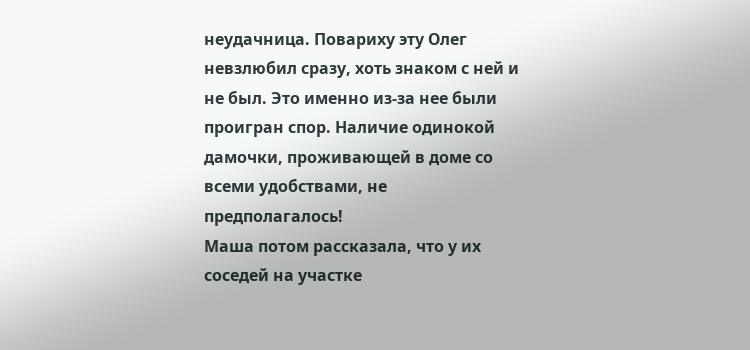неудачница. Повариху эту Олег невзлюбил сразу, хоть знаком с ней и не был. Это именно из-за нее были проигран спор. Наличие одинокой дамочки, проживающей в доме со всеми удобствами, не предполагалось!
Маша потом рассказала, что у их соседей на участке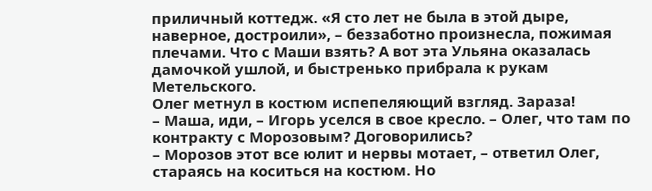приличный коттедж. «Я сто лет не была в этой дыре, наверное, достроили», – беззаботно произнесла, пожимая плечами. Что с Маши взять? А вот эта Ульяна оказалась дамочкой ушлой, и быстренько прибрала к рукам Метельского.
Олег метнул в костюм испепеляющий взгляд. Зараза!
– Маша, иди, – Игорь уселся в свое кресло. – Олег, что там по контракту с Морозовым? Договорились?
– Морозов этот все юлит и нервы мотает, – ответил Олег, стараясь на коситься на костюм. Но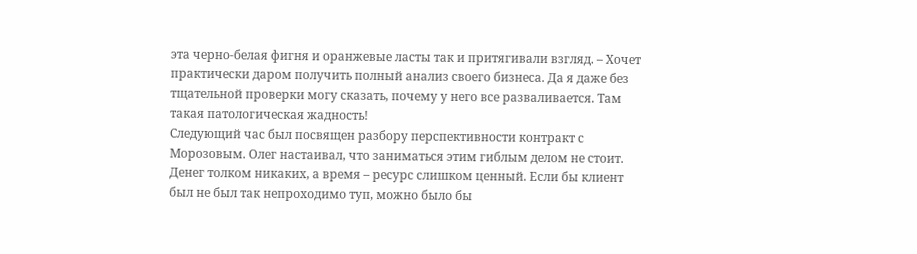эта черно-белая фигня и оранжевые ласты так и притягивали взгляд. – Хочет практически даром получить полный анализ своего бизнеса. Да я даже без тщательной проверки могу сказать, почему у него все разваливается. Там такая патологическая жадность!
Следующий час был посвящен разбору перспективности контракт с Морозовым. Олег настаивал, что заниматься этим гиблым делом не стоит. Денег толком никаких, а время – ресурс слишком ценный. Если бы клиент был не был так непроходимо туп, можно было бы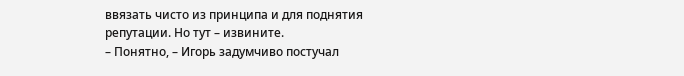ввязать чисто из принципа и для поднятия репутации. Но тут – извините.
– Понятно, – Игорь задумчиво постучал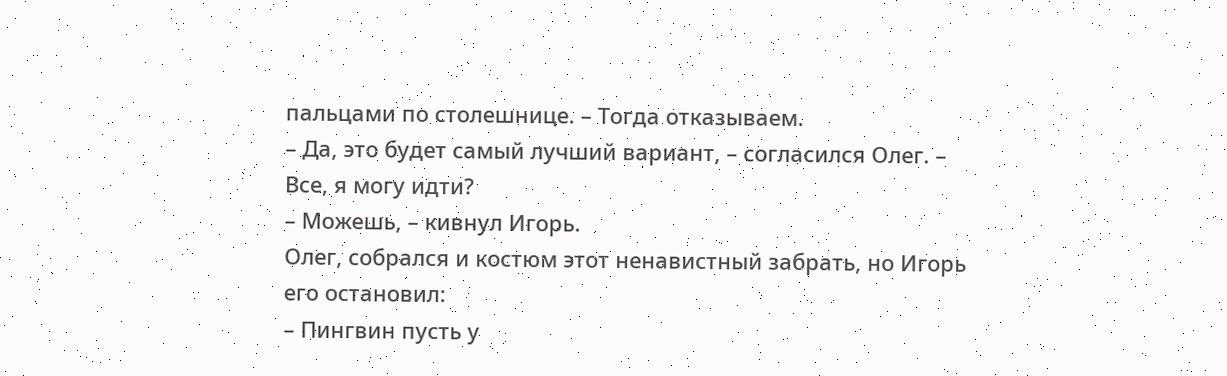пальцами по столешнице. – Тогда отказываем.
– Да, это будет самый лучший вариант, – согласился Олег. – Все, я могу идти?
– Можешь, – кивнул Игорь.
Олег, собрался и костюм этот ненавистный забрать, но Игорь его остановил:
– Пингвин пусть у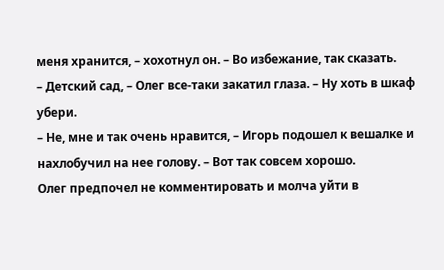меня хранится, – хохотнул он. – Во избежание, так сказать.
– Детский сад, – Олег все-таки закатил глаза. – Ну хоть в шкаф убери.
– Не, мне и так очень нравится, – Игорь подошел к вешалке и нахлобучил на нее голову. – Вот так совсем хорошо.
Олег предпочел не комментировать и молча уйти в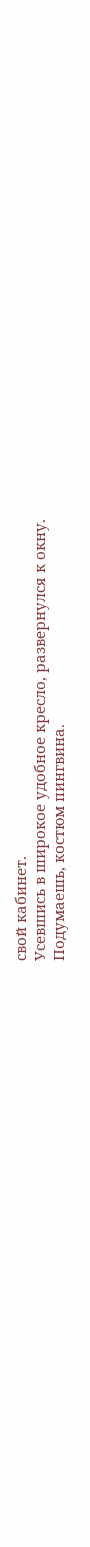свой кабинет.
Усевшись в широкое удобное кресло, развернулся к окну.
Подумаешь, костюм пингвина.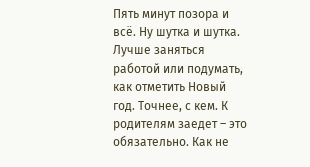Пять минут позора и всё. Ну шутка и шутка. Лучше заняться работой или подумать, как отметить Новый год. Точнее, с кем. К родителям заедет – это обязательно. Как не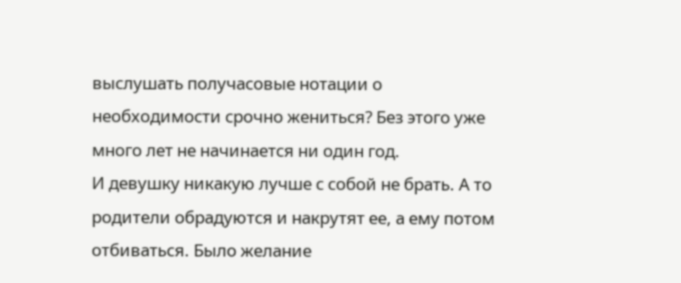выслушать получасовые нотации о необходимости срочно жениться? Без этого уже много лет не начинается ни один год.
И девушку никакую лучше с собой не брать. А то родители обрадуются и накрутят ее, а ему потом отбиваться. Было желание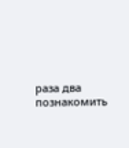раза два познакомить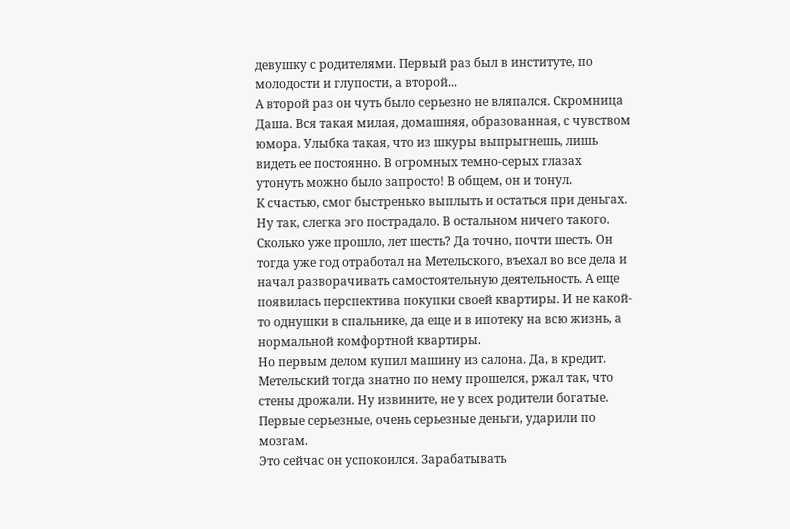девушку с родителями. Первый раз был в институте, по молодости и глупости, а второй...
А второй раз он чуть было серьезно не вляпался. Скромница Даша. Вся такая милая, домашняя, образованная, с чувством юмора. Улыбка такая, что из шкуры выпрыгнешь, лишь видеть ее постоянно. В огромных темно-серых глазах утонуть можно было запросто! В общем, он и тонул.
К счастью, смог быстренько выплыть и остаться при деньгах. Ну так, слегка эго пострадало. В остальном ничего такого.
Сколько уже прошло, лет шесть? Да точно, почти шесть. Он тогда уже год отработал на Метельского, въехал во все дела и начал разворачивать самостоятельную деятельность. А еще появилась перспектива покупки своей квартиры. И не какой-то однушки в спальнике, да еще и в ипотеку на всю жизнь, а нормальной комфортной квартиры.
Но первым делом купил машину из салона. Да, в кредит. Метельский тогда знатно по нему прошелся, ржал так, что стены дрожали. Ну извините, не у всех родители богатые. Первые серьезные, очень серьезные деньги, ударили по мозгам.
Это сейчас он успокоился. Зарабатывать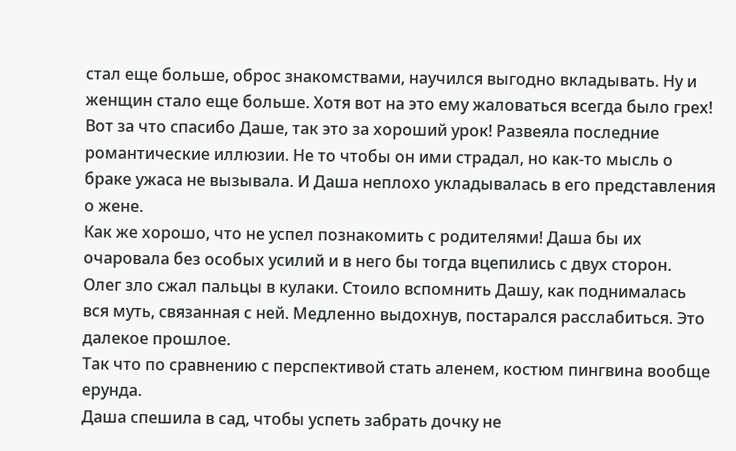стал еще больше, оброс знакомствами, научился выгодно вкладывать. Ну и женщин стало еще больше. Хотя вот на это ему жаловаться всегда было грех!
Вот за что спасибо Даше, так это за хороший урок! Развеяла последние романтические иллюзии. Не то чтобы он ими страдал, но как-то мысль о браке ужаса не вызывала. И Даша неплохо укладывалась в его представления о жене.
Как же хорошо, что не успел познакомить с родителями! Даша бы их очаровала без особых усилий и в него бы тогда вцепились с двух сторон.
Олег зло сжал пальцы в кулаки. Стоило вспомнить Дашу, как поднималась вся муть, связанная с ней. Медленно выдохнув, постарался расслабиться. Это далекое прошлое.
Так что по сравнению с перспективой стать аленем, костюм пингвина вообще ерунда.
Даша спешила в сад, чтобы успеть забрать дочку не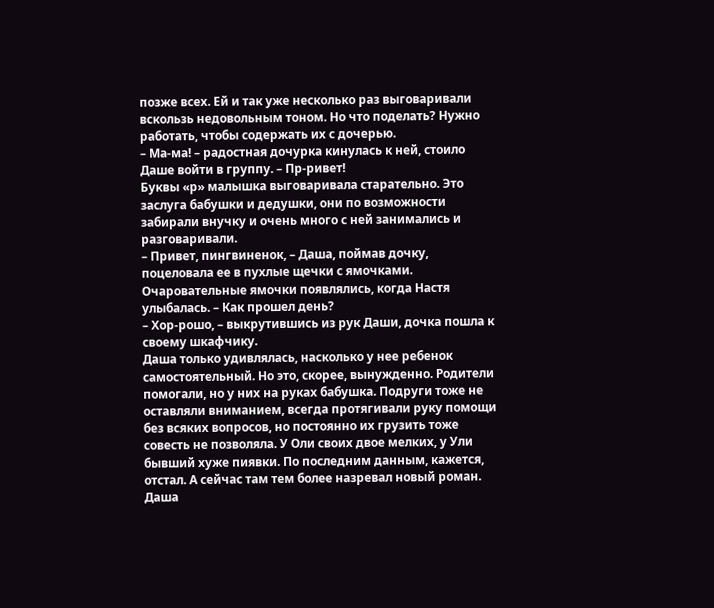позже всех. Ей и так уже несколько раз выговаривали вскользь недовольным тоном. Но что поделать? Нужно работать, чтобы содержать их с дочерью.
– Ма-ма! – радостная дочурка кинулась к ней, стоило Даше войти в группу. – Пр-ривет!
Буквы «р» малышка выговаривала старательно. Это заслуга бабушки и дедушки, они по возможности забирали внучку и очень много с ней занимались и разговаривали.
– Привет, пингвиненок, – Даша, поймав дочку, поцеловала ее в пухлые щечки с ямочками. Очаровательные ямочки появлялись, когда Настя улыбалась. – Как прошел день?
– Хор-рошо, – выкрутившись из рук Даши, дочка пошла к своему шкафчику.
Даша только удивлялась, насколько у нее ребенок самостоятельный. Но это, скорее, вынужденно. Родители помогали, но у них на руках бабушка. Подруги тоже не оставляли вниманием, всегда протягивали руку помощи без всяких вопросов, но постоянно их грузить тоже совесть не позволяла. У Оли своих двое мелких, у Ули бывший хуже пиявки. По последним данным, кажется, отстал. А сейчас там тем более назревал новый роман. Даша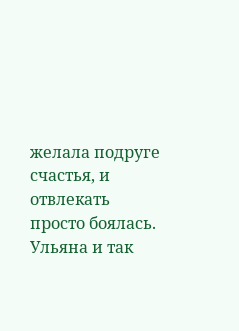желала подруге счастья, и отвлекать просто боялась. Ульяна и так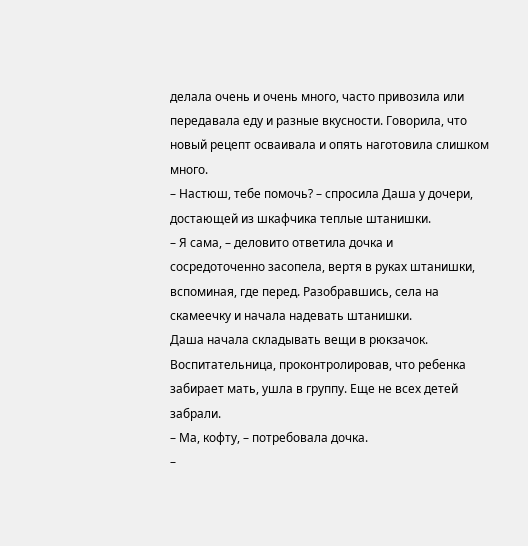делала очень и очень много, часто привозила или передавала еду и разные вкусности. Говорила, что новый рецепт осваивала и опять наготовила слишком много.
– Настюш, тебе помочь? – спросила Даша у дочери, достающей из шкафчика теплые штанишки.
– Я сама, – деловито ответила дочка и сосредоточенно засопела, вертя в руках штанишки, вспоминая, где перед. Разобравшись, села на скамеечку и начала надевать штанишки.
Даша начала складывать вещи в рюкзачок. Воспитательница, проконтролировав, что ребенка забирает мать, ушла в группу. Еще не всех детей забрали.
– Ма, кофту, – потребовала дочка.
–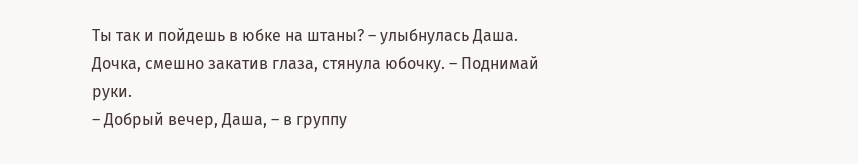Ты так и пойдешь в юбке на штаны? – улыбнулась Даша. Дочка, смешно закатив глаза, стянула юбочку. – Поднимай руки.
– Добрый вечер, Даша, – в группу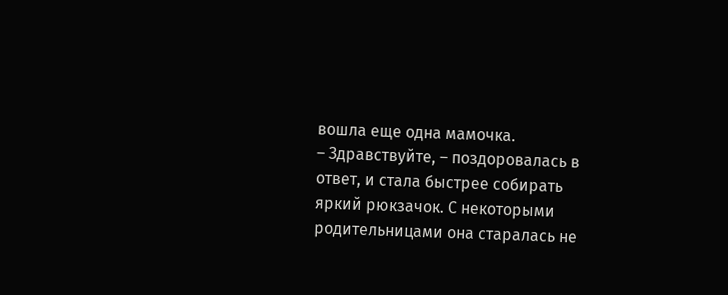вошла еще одна мамочка.
– Здравствуйте, – поздоровалась в ответ, и стала быстрее собирать яркий рюкзачок. С некоторыми родительницами она старалась не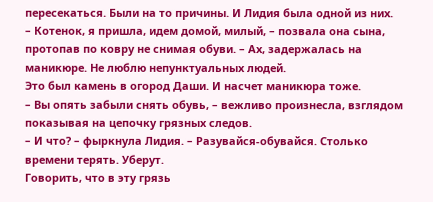пересекаться. Были на то причины. И Лидия была одной из них.
– Котенок, я пришла, идем домой, милый, – позвала она сына, протопав по ковру не снимая обуви. – Ах, задержалась на маникюре. Не люблю непунктуальных людей.
Это был камень в огород Даши. И насчет маникюра тоже.
– Вы опять забыли снять обувь, – вежливо произнесла, взглядом показывая на цепочку грязных следов.
– И что? – фыркнула Лидия. – Разувайся-обувайся. Столько времени терять. Уберут.
Говорить, что в эту грязь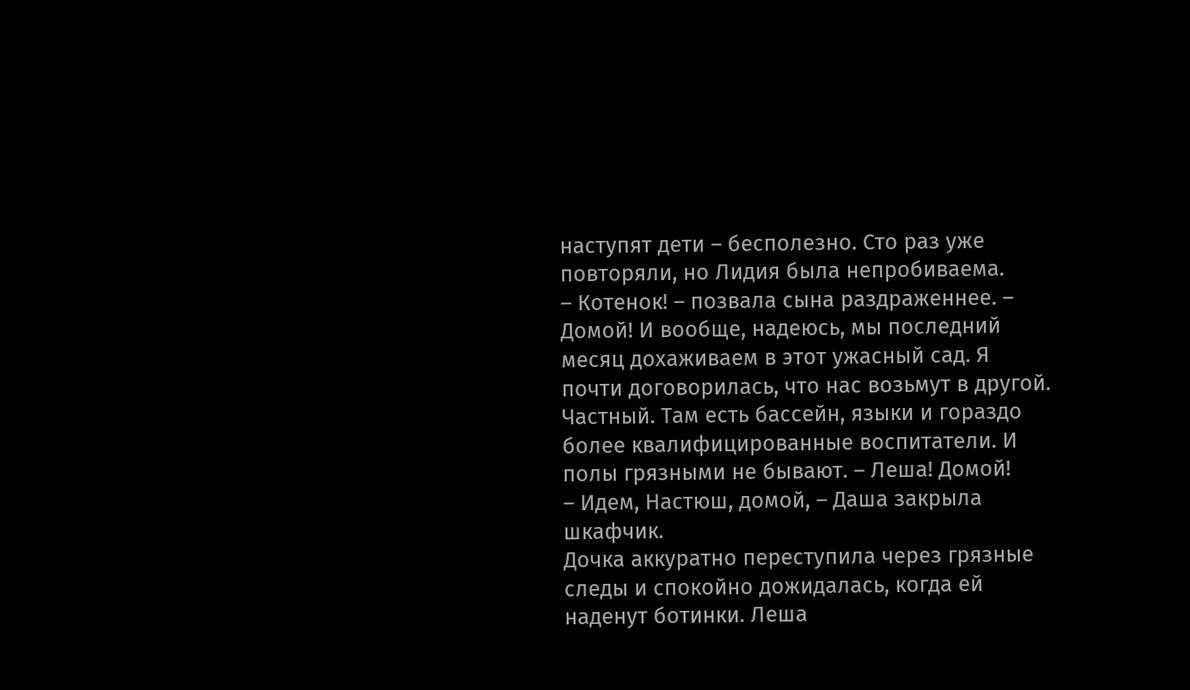наступят дети – бесполезно. Сто раз уже повторяли, но Лидия была непробиваема.
– Котенок! – позвала сына раздраженнее. – Домой! И вообще, надеюсь, мы последний месяц дохаживаем в этот ужасный сад. Я почти договорилась, что нас возьмут в другой. Частный. Там есть бассейн, языки и гораздо более квалифицированные воспитатели. И полы грязными не бывают. – Леша! Домой!
– Идем, Настюш, домой, – Даша закрыла шкафчик.
Дочка аккуратно переступила через грязные следы и спокойно дожидалась, когда ей наденут ботинки. Леша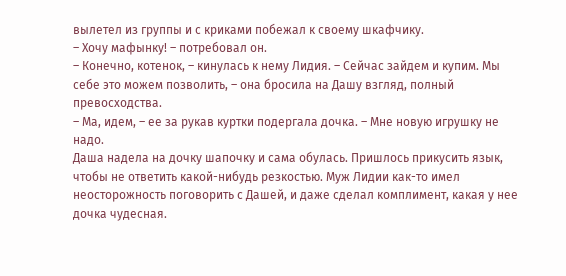вылетел из группы и с криками побежал к своему шкафчику.
– Хочу мафынку! – потребовал он.
– Конечно, котенок, – кинулась к нему Лидия. – Сейчас зайдем и купим. Мы себе это можем позволить, – она бросила на Дашу взгляд, полный превосходства.
– Ма, идем, – ее за рукав куртки подергала дочка. – Мне новую игрушку не надо.
Даша надела на дочку шапочку и сама обулась. Пришлось прикусить язык, чтобы не ответить какой-нибудь резкостью. Муж Лидии как-то имел неосторожность поговорить с Дашей, и даже сделал комплимент, какая у нее дочка чудесная.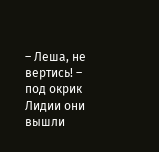– Леша, не вертись! – под окрик Лидии они вышли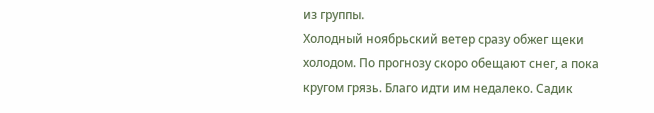из группы.
Холодный ноябрьский ветер сразу обжег щеки холодом. По прогнозу скоро обещают снег, а пока кругом грязь. Благо идти им недалеко. Садик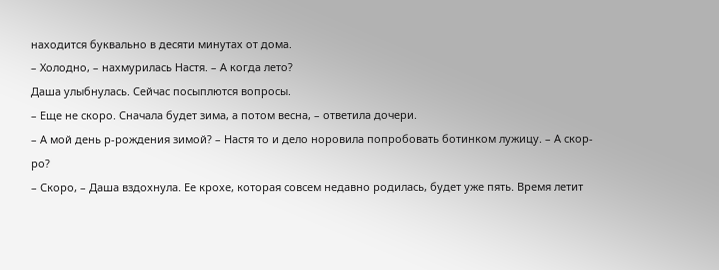находится буквально в десяти минутах от дома.
– Холодно, – нахмурилась Настя. – А когда лето?
Даша улыбнулась. Сейчас посыплются вопросы.
– Еще не скоро. Сначала будет зима, а потом весна, – ответила дочери.
– А мой день р-рождения зимой? – Настя то и дело норовила попробовать ботинком лужицу. – А скор-ро?
– Скоро, – Даша вздохнула. Ее крохе, которая совсем недавно родилась, будет уже пять. Время летит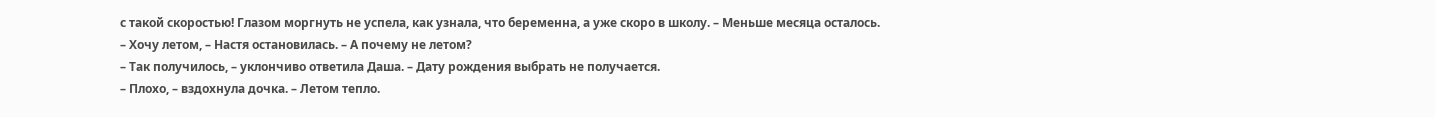с такой скоростью! Глазом моргнуть не успела, как узнала, что беременна, а уже скоро в школу. – Меньше месяца осталось.
– Хочу летом, – Настя остановилась. – А почему не летом?
– Так получилось, – уклончиво ответила Даша. – Дату рождения выбрать не получается.
– Плохо, – вздохнула дочка. – Летом тепло.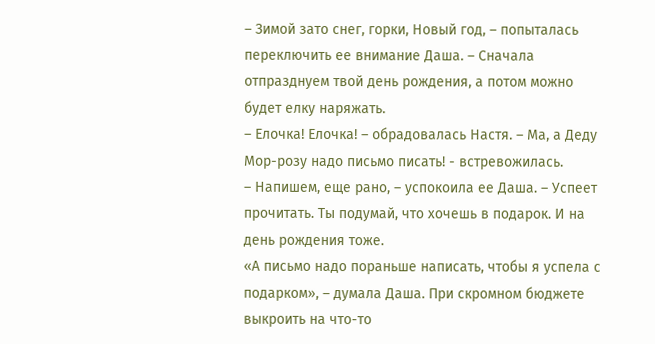– Зимой зато снег, горки, Новый год, – попыталась переключить ее внимание Даша. – Сначала отпразднуем твой день рождения, а потом можно будет елку наряжать.
– Елочка! Елочка! – обрадовалась Настя. – Ма, а Деду Мор-розу надо письмо писать! - встревожилась.
– Напишем, еще рано, – успокоила ее Даша. – Успеет прочитать. Ты подумай, что хочешь в подарок. И на день рождения тоже.
«А письмо надо пораньше написать, чтобы я успела с подарком», – думала Даша. При скромном бюджете выкроить на что-то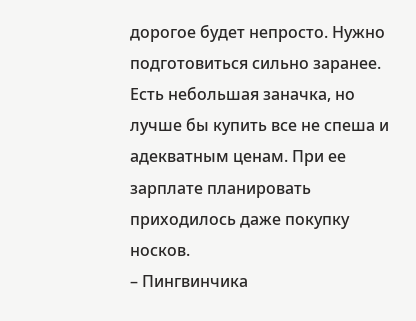дорогое будет непросто. Нужно подготовиться сильно заранее. Есть небольшая заначка, но лучше бы купить все не спеша и адекватным ценам. При ее зарплате планировать приходилось даже покупку носков.
– Пингвинчика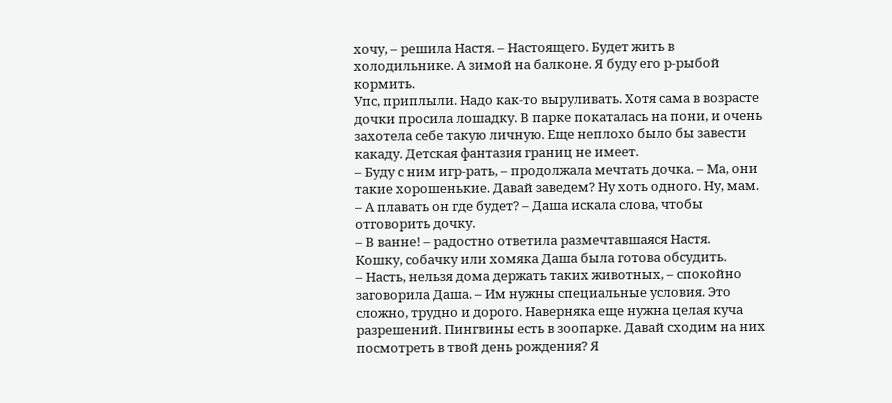хочу, – решила Настя. – Настоящего. Будет жить в холодильнике. А зимой на балконе. Я буду его р-рыбой кормить.
Упс, приплыли. Надо как-то выруливать. Хотя сама в возрасте дочки просила лошадку. В парке покаталась на пони, и очень захотела себе такую личную. Еще неплохо было бы завести какаду. Детская фантазия границ не имеет.
– Буду с ним игр-рать, – продолжала мечтать дочка. – Ма, они такие хорошенькие. Давай заведем? Ну хоть одного. Ну, мам.
– А плавать он где будет? – Даша искала слова, чтобы отговорить дочку.
– В ванне! – радостно ответила размечтавшаяся Настя.
Кошку, собачку или хомяка Даша была готова обсудить.
– Насть, нельзя дома держать таких животных, – спокойно заговорила Даша. – Им нужны специальные условия. Это сложно, трудно и дорого. Наверняка еще нужна целая куча разрешений. Пингвины есть в зоопарке. Давай сходим на них посмотреть в твой день рождения? Я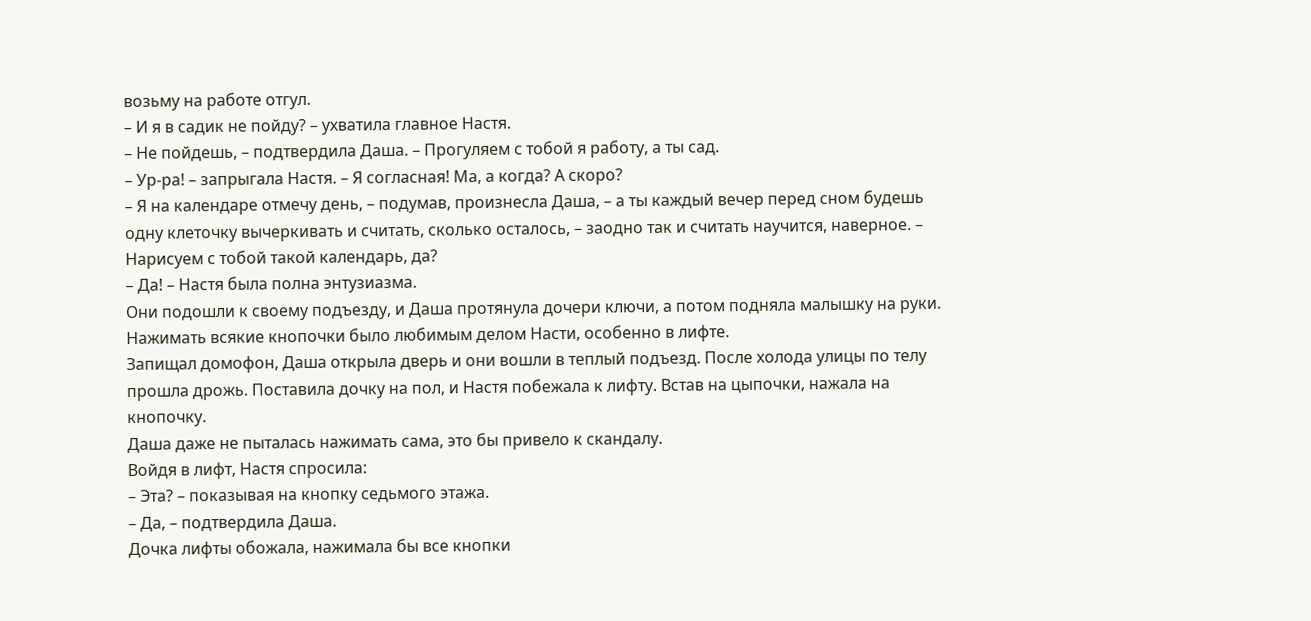возьму на работе отгул.
– И я в садик не пойду? – ухватила главное Настя.
– Не пойдешь, – подтвердила Даша. – Прогуляем с тобой я работу, а ты сад.
– Ур-ра! – запрыгала Настя. – Я согласная! Ма, а когда? А скоро?
– Я на календаре отмечу день, – подумав, произнесла Даша, – а ты каждый вечер перед сном будешь одну клеточку вычеркивать и считать, сколько осталось, – заодно так и считать научится, наверное. – Нарисуем с тобой такой календарь, да?
– Да! – Настя была полна энтузиазма.
Они подошли к своему подъезду, и Даша протянула дочери ключи, а потом подняла малышку на руки. Нажимать всякие кнопочки было любимым делом Насти, особенно в лифте.
Запищал домофон, Даша открыла дверь и они вошли в теплый подъезд. После холода улицы по телу прошла дрожь. Поставила дочку на пол, и Настя побежала к лифту. Встав на цыпочки, нажала на кнопочку.
Даша даже не пыталась нажимать сама, это бы привело к скандалу.
Войдя в лифт, Настя спросила:
– Эта? – показывая на кнопку седьмого этажа.
– Да, – подтвердила Даша.
Дочка лифты обожала, нажимала бы все кнопки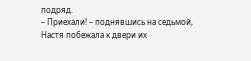подряд.
– Приехали! – поднявшись на седьмой, Настя побежала к двери их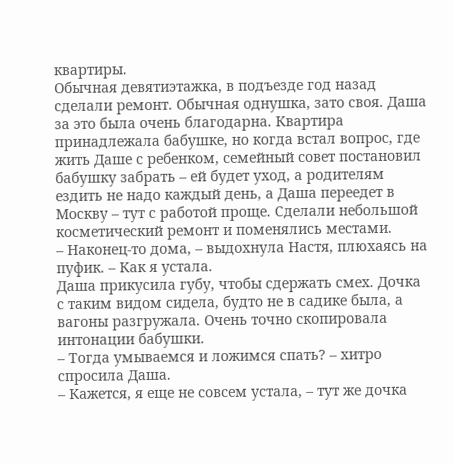квартиры.
Обычная девятиэтажка, в подъезде год назад сделали ремонт. Обычная однушка, зато своя. Даша за это была очень благодарна. Квартира принадлежала бабушке, но когда встал вопрос, где жить Даше с ребенком, семейный совет постановил бабушку забрать – ей будет уход, а родителям ездить не надо каждый день, а Даша переедет в Москву – тут с работой проще. Сделали небольшой косметический ремонт и поменялись местами.
– Наконец-то дома, – выдохнула Настя, плюхаясь на пуфик. – Как я устала.
Даша прикусила губу, чтобы сдержать смех. Дочка с таким видом сидела, будто не в садике была, а вагоны разгружала. Очень точно скопировала интонации бабушки.
– Тогда умываемся и ложимся спать? – хитро спросила Даша.
– Кажется, я еще не совсем устала, – тут же дочка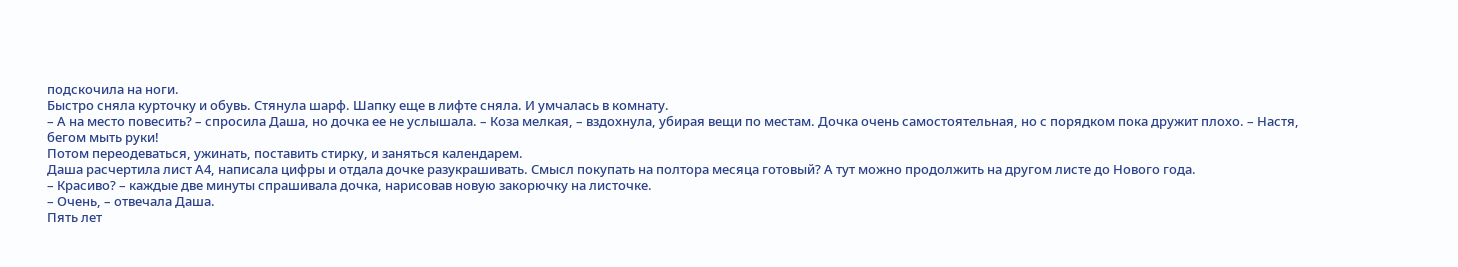подскочила на ноги.
Быстро сняла курточку и обувь. Стянула шарф. Шапку еще в лифте сняла. И умчалась в комнату.
– А на место повесить? – спросила Даша, но дочка ее не услышала. – Коза мелкая, – вздохнула, убирая вещи по местам. Дочка очень самостоятельная, но с порядком пока дружит плохо. – Настя, бегом мыть руки!
Потом переодеваться, ужинать, поставить стирку, и заняться календарем.
Даша расчертила лист А4, написала цифры и отдала дочке разукрашивать. Смысл покупать на полтора месяца готовый? А тут можно продолжить на другом листе до Нового года.
– Красиво? – каждые две минуты спрашивала дочка, нарисовав новую закорючку на листочке.
– Очень, – отвечала Даша.
Пять лет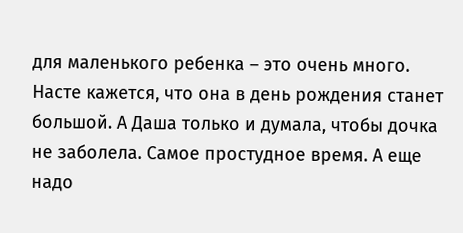для маленького ребенка – это очень много. Насте кажется, что она в день рождения станет большой. А Даша только и думала, чтобы дочка не заболела. Самое простудное время. А еще надо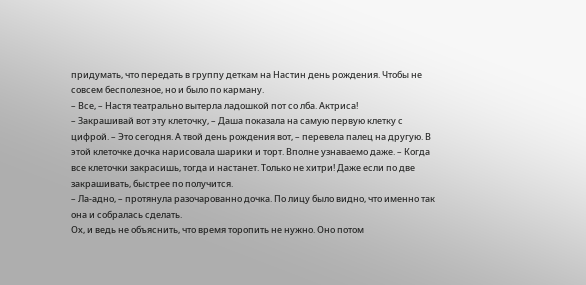придумать, что передать в группу деткам на Настин день рождения. Чтобы не совсем бесполезное, но и было по карману.
– Все, – Настя театрально вытерла ладошкой пот со лба. Актриса!
– Закрашивай вот эту клеточку, – Даша показала на самую первую клетку с цифрой. – Это сегодня. А твой день рождения вот, – перевела палец на другую. В этой клеточке дочка нарисовала шарики и торт. Вполне узнаваемо даже. – Когда все клеточки закрасишь, тогда и настанет. Только не хитри! Даже если по две закрашивать, быстрее по получится.
– Ла-адно, – протянула разочарованно дочка. По лицу было видно, что именно так она и собралась сделать.
Ох, и ведь не объяснить, что время торопить не нужно. Оно потом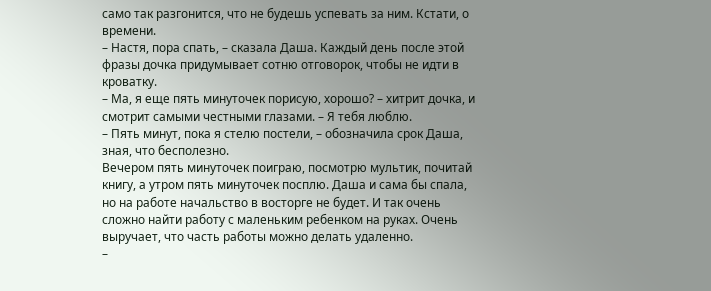само так разгонится, что не будешь успевать за ним. Кстати, о времени.
– Настя, пора спать, – сказала Даша. Каждый день после этой фразы дочка придумывает сотню отговорок, чтобы не идти в кроватку.
– Ма, я еще пять минуточек порисую, хорошо? – хитрит дочка, и смотрит самыми честными глазами. – Я тебя люблю.
– Пять минут, пока я стелю постели, – обозначила срок Даша, зная, что бесполезно.
Вечером пять минуточек поиграю, посмотрю мультик, почитай книгу, а утром пять минуточек посплю. Даша и сама бы спала, но на работе начальство в восторге не будет. И так очень сложно найти работу с маленьким ребенком на руках. Очень выручает, что часть работы можно делать удаленно.
–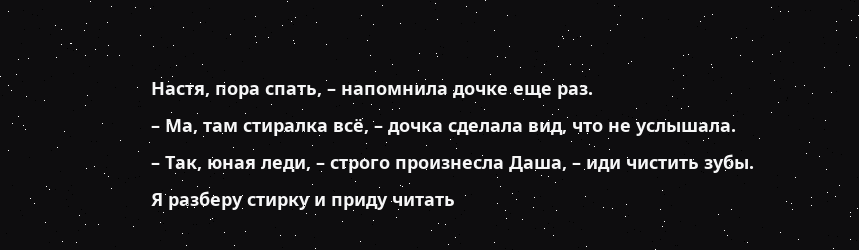Настя, пора спать, – напомнила дочке еще раз.
– Ма, там стиралка всё, – дочка сделала вид, что не услышала.
– Так, юная леди, – строго произнесла Даша, – иди чистить зубы. Я разберу стирку и приду читать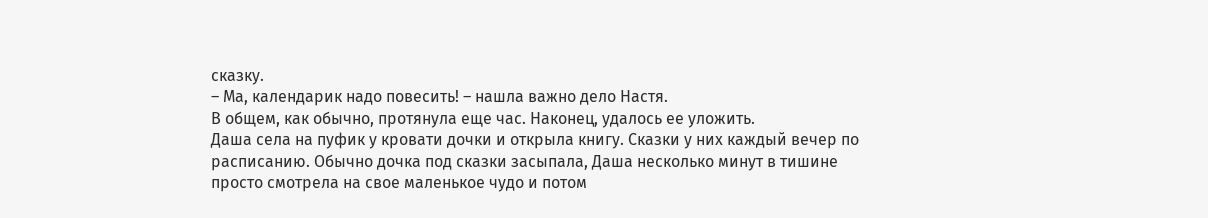сказку.
– Ма, календарик надо повесить! – нашла важно дело Настя.
В общем, как обычно, протянула еще час. Наконец, удалось ее уложить.
Даша села на пуфик у кровати дочки и открыла книгу. Сказки у них каждый вечер по расписанию. Обычно дочка под сказки засыпала, Даша несколько минут в тишине просто смотрела на свое маленькое чудо и потом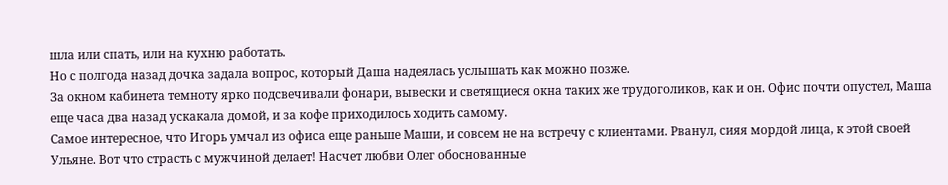шла или спать, или на кухню работать.
Но с полгода назад дочка задала вопрос, который Даша надеялась услышать как можно позже.
За окном кабинета темноту ярко подсвечивали фонари, вывески и светящиеся окна таких же трудоголиков, как и он. Офис почти опустел, Маша еще часа два назад ускакала домой, и за кофе приходилось ходить самому.
Самое интересное, что Игорь умчал из офиса еще раньше Маши, и совсем не на встречу с клиентами. Рванул, сияя мордой лица, к этой своей Ульяне. Вот что страсть с мужчиной делает! Насчет любви Олег обоснованные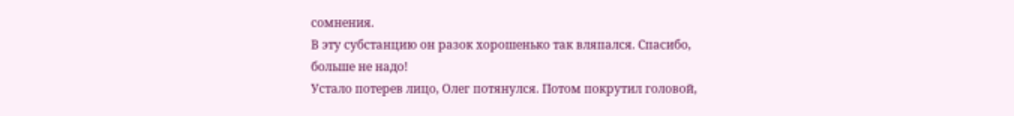сомнения.
В эту субстанцию он разок хорошенько так вляпался. Спасибо, больше не надо!
Устало потерев лицо, Олег потянулся. Потом покрутил головой,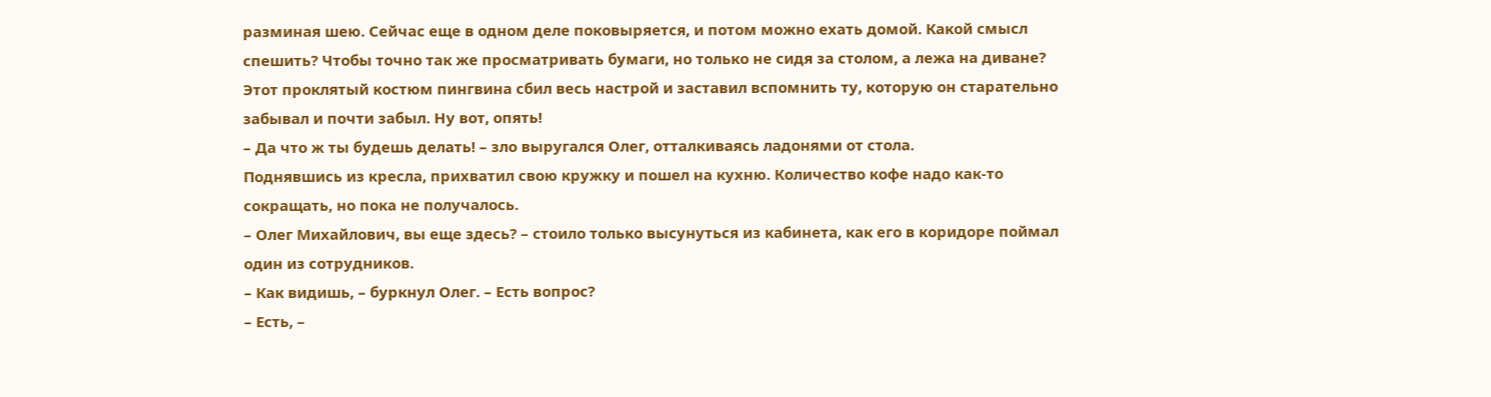разминая шею. Сейчас еще в одном деле поковыряется, и потом можно ехать домой. Какой смысл спешить? Чтобы точно так же просматривать бумаги, но только не сидя за столом, а лежа на диване?
Этот проклятый костюм пингвина сбил весь настрой и заставил вспомнить ту, которую он старательно забывал и почти забыл. Ну вот, опять!
– Да что ж ты будешь делать! – зло выругался Олег, отталкиваясь ладонями от стола.
Поднявшись из кресла, прихватил свою кружку и пошел на кухню. Количество кофе надо как-то сокращать, но пока не получалось.
– Олег Михайлович, вы еще здесь? – стоило только высунуться из кабинета, как его в коридоре поймал один из сотрудников.
– Как видишь, – буркнул Олег. – Есть вопрос?
– Есть, –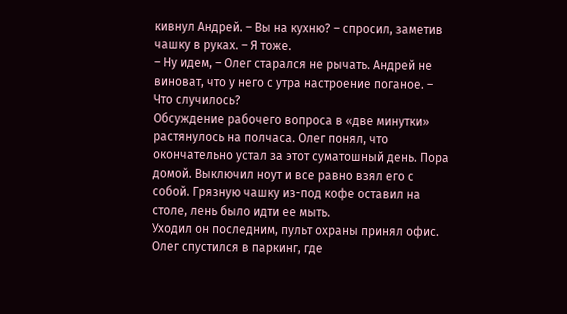кивнул Андрей. – Вы на кухню? – спросил, заметив чашку в руках. – Я тоже.
– Ну идем, – Олег старался не рычать. Андрей не виноват, что у него с утра настроение поганое. – Что случилось?
Обсуждение рабочего вопроса в «две минутки» растянулось на полчаса. Олег понял, что окончательно устал за этот суматошный день. Пора домой. Выключил ноут и все равно взял его с собой. Грязную чашку из-под кофе оставил на столе, лень было идти ее мыть.
Уходил он последним, пульт охраны принял офис.
Олег спустился в паркинг, где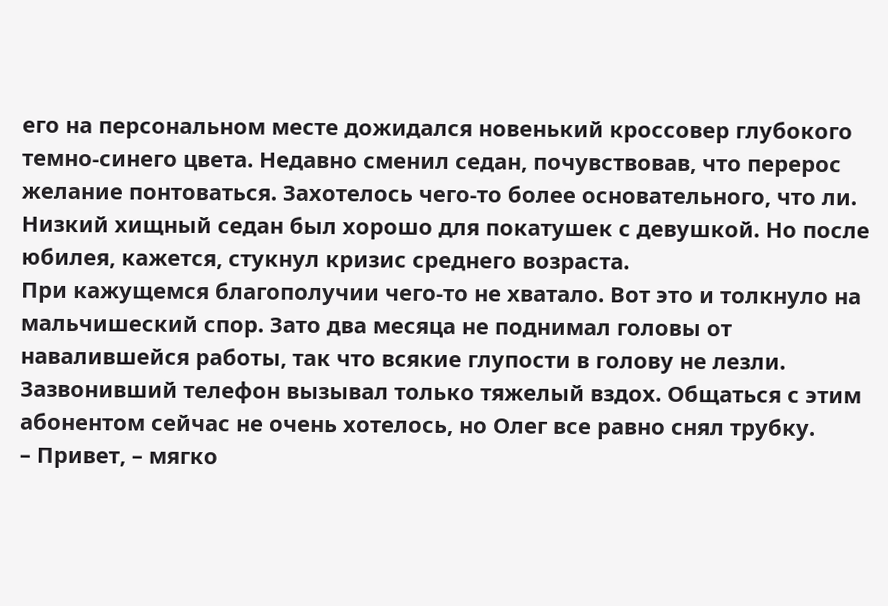его на персональном месте дожидался новенький кроссовер глубокого темно-синего цвета. Недавно сменил седан, почувствовав, что перерос желание понтоваться. Захотелось чего-то более основательного, что ли. Низкий хищный седан был хорошо для покатушек с девушкой. Но после юбилея, кажется, стукнул кризис среднего возраста.
При кажущемся благополучии чего-то не хватало. Вот это и толкнуло на мальчишеский спор. Зато два месяца не поднимал головы от навалившейся работы, так что всякие глупости в голову не лезли.
Зазвонивший телефон вызывал только тяжелый вздох. Общаться с этим абонентом сейчас не очень хотелось, но Олег все равно снял трубку.
– Привет, – мягко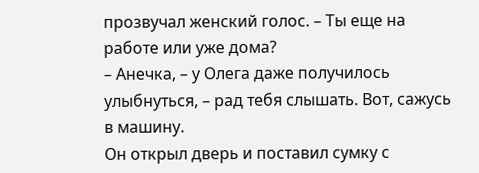прозвучал женский голос. – Ты еще на работе или уже дома?
– Анечка, – у Олега даже получилось улыбнуться, – рад тебя слышать. Вот, сажусь в машину.
Он открыл дверь и поставил сумку с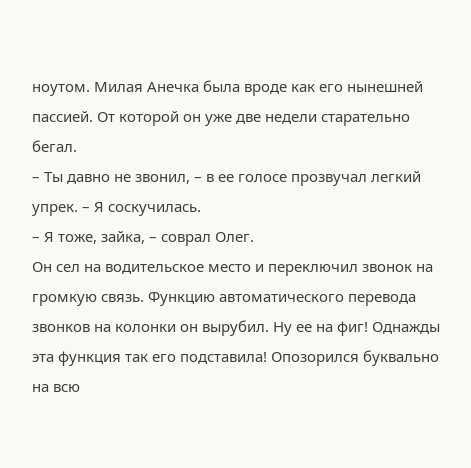ноутом. Милая Анечка была вроде как его нынешней пассией. От которой он уже две недели старательно бегал.
– Ты давно не звонил, – в ее голосе прозвучал легкий упрек. – Я соскучилась.
– Я тоже, зайка, – соврал Олег.
Он сел на водительское место и переключил звонок на громкую связь. Функцию автоматического перевода звонков на колонки он вырубил. Ну ее на фиг! Однажды эта функция так его подставила! Опозорился буквально на всю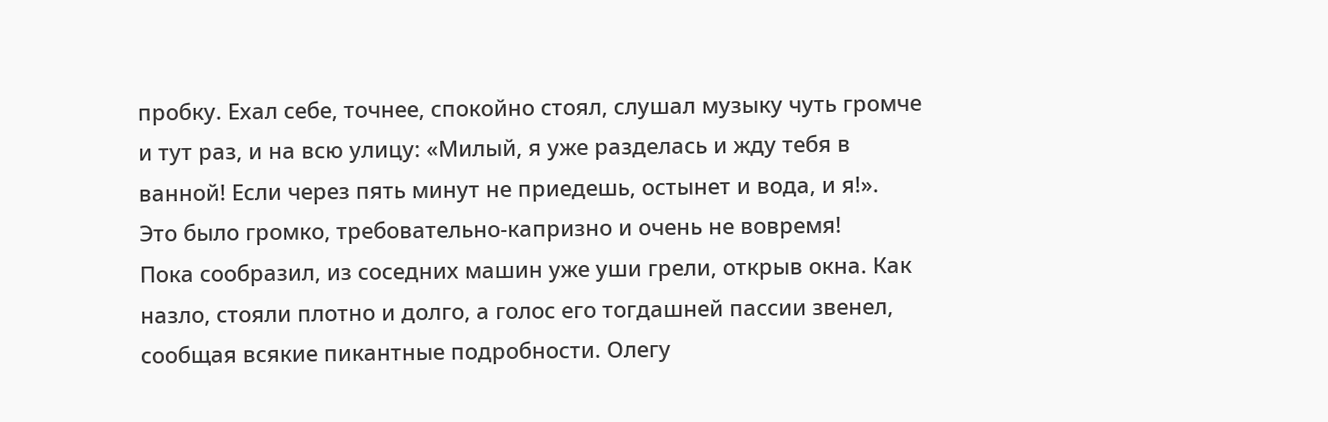пробку. Ехал себе, точнее, спокойно стоял, слушал музыку чуть громче и тут раз, и на всю улицу: «Милый, я уже разделась и жду тебя в ванной! Если через пять минут не приедешь, остынет и вода, и я!».
Это было громко, требовательно-капризно и очень не вовремя!
Пока сообразил, из соседних машин уже уши грели, открыв окна. Как назло, стояли плотно и долго, а голос его тогдашней пассии звенел, сообщая всякие пикантные подробности. Олегу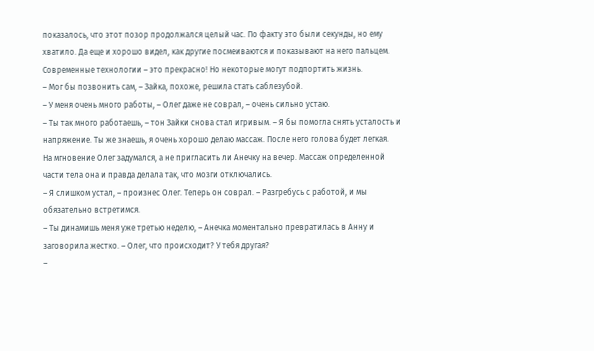показалось, что этот позор продолжался целый час. По факту это были секунды, но ему хватило. Да еще и хорошо видел, как другие посмеиваются и показывают на него пальцем.
Современные технологии – это прекрасно! Но некоторые могут подпортить жизнь.
– Мог бы позвонить сам, – Зайка, похоже, решила стать саблезубой.
– У меня очень много работы, – Олег даже не соврал, – очень сильно устаю.
– Ты так много работаешь, – тон Зайки снова стал игривым. – Я бы помогла снять усталость и напряжение. Ты же знаешь, я очень хорошо делаю массаж. После него голова будет легкая.
На мгновение Олег задумался, а не пригласить ли Анечку на вечер. Массаж определенной части тела она и правда делала так, что мозги отключались.
– Я слишком устал, – произнес Олег. Теперь он соврал. – Разгребусь с работой, и мы обязательно встретимся.
– Ты динамишь меня уже третью неделю, – Анечка моментально превратилась в Анну и заговорила жестко. – Олег, что происходит? У тебя другая?
–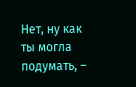Нет, ну как ты могла подумать, –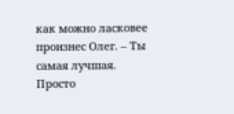как можно ласковее произнес Олег. – Ты самая лучшая. Просто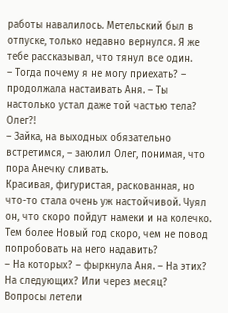работы навалилось. Метельский был в отпуске, только недавно вернулся. Я же тебе рассказывал, что тянул все один.
– Тогда почему я не могу приехать? – продолжала настаивать Аня. – Ты настолько устал даже той частью тела? Олег?!
– Зайка, на выходных обязательно встретимся, – заюлил Олег, понимая, что пора Анечку сливать.
Красивая, фигуристая, раскованная, но что-то стала очень уж настойчивой. Чуял он, что скоро пойдут намеки и на колечко. Тем более Новый год скоро, чем не повод попробовать на него надавить?
– На которых? – фыркнула Аня. – На этих? На следующих? Или через месяц?
Вопросы летели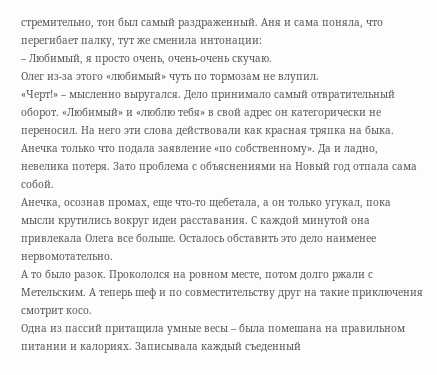стремительно, тон был самый раздраженный. Аня и сама поняла, что перегибает палку, тут же сменила интонации:
– Любимый, я просто очень, очень-очень скучаю.
Олег из-за этого «любимый» чуть по тормозам не влупил.
«Черт!» – мысленно выругался. Дело принимало самый отвратительный оборот. «Любимый» и «люблю тебя» в свой адрес он категорически не переносил. На него эти слова действовали как красная тряпка на быка.
Анечка только что подала заявление «по собственному». Да и ладно, невелика потеря. Зато проблема с объяснениями на Новый год отпала сама собой.
Анечка, осознав промах, еще что-то щебетала, а он только угукал, пока мысли крутились вокруг идеи расставания. С каждой минутой она привлекала Олега все больше. Осталось обставить это дело наименее нервомотательно.
А то было разок. Прокололся на ровном месте, потом долго ржали с Метельским. А теперь шеф и по совместительству друг на такие приключения смотрит косо.
Одна из пассий притащила умные весы – была помешана на правильном питании и калориях. Записывала каждый съеденный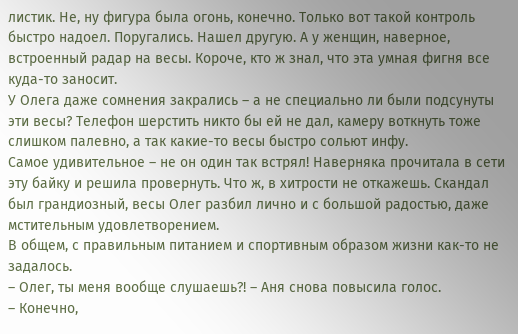листик. Не, ну фигура была огонь, конечно. Только вот такой контроль быстро надоел. Поругались. Нашел другую. А у женщин, наверное, встроенный радар на весы. Короче, кто ж знал, что эта умная фигня все куда-то заносит.
У Олега даже сомнения закрались – а не специально ли были подсунуты эти весы? Телефон шерстить никто бы ей не дал, камеру воткнуть тоже слишком палевно, а так какие-то весы быстро сольют инфу.
Самое удивительное – не он один так встрял! Наверняка прочитала в сети эту байку и решила провернуть. Что ж, в хитрости не откажешь. Скандал был грандиозный, весы Олег разбил лично и с большой радостью, даже мстительным удовлетворением.
В общем, с правильным питанием и спортивным образом жизни как-то не задалось.
– Олег, ты меня вообще слушаешь?! – Аня снова повысила голос.
– Конечно,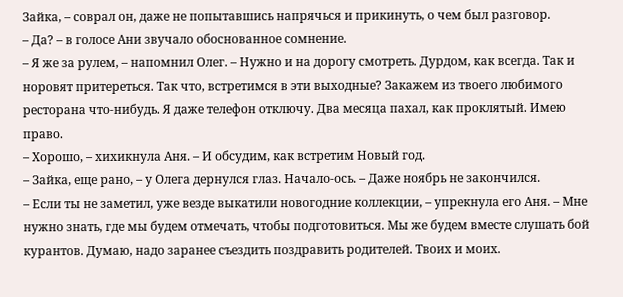Зайка, – соврал он, даже не попытавшись напрячься и прикинуть, о чем был разговор.
– Да? – в голосе Ани звучало обоснованное сомнение.
– Я же за рулем, – напомнил Олег. – Нужно и на дорогу смотреть. Дурдом, как всегда. Так и норовят притереться. Так что, встретимся в эти выходные? Закажем из твоего любимого ресторана что-нибудь. Я даже телефон отключу. Два месяца пахал, как проклятый. Имею право.
– Хорошо, – хихикнула Аня. – И обсудим, как встретим Новый год.
– Зайка, еще рано, – у Олега дернулся глаз. Начало-ось. – Даже ноябрь не закончился.
– Если ты не заметил, уже везде выкатили новогодние коллекции, – упрекнула его Аня. – Мне нужно знать, где мы будем отмечать, чтобы подготовиться. Мы же будем вместе слушать бой курантов. Думаю, надо заранее съездить поздравить родителей. Твоих и моих.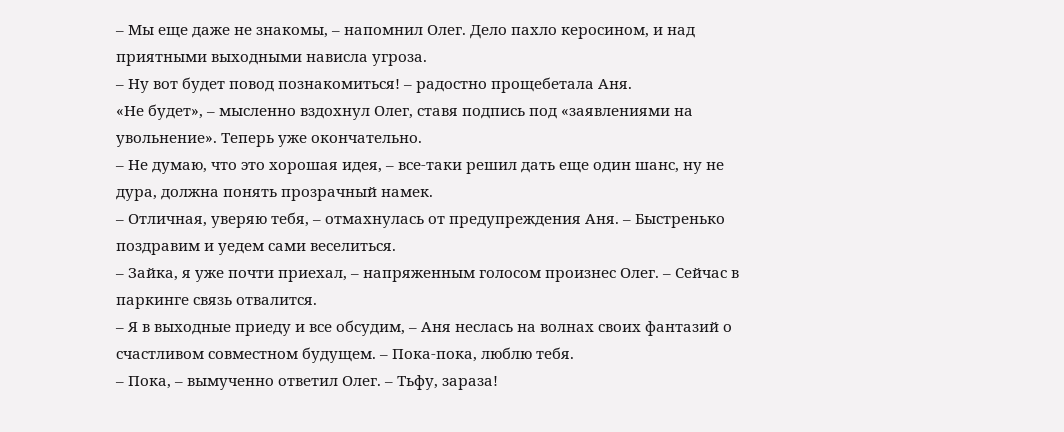– Мы еще даже не знакомы, – напомнил Олег. Дело пахло керосином, и над приятными выходными нависла угроза.
– Ну вот будет повод познакомиться! – радостно прощебетала Аня.
«Не будет», – мысленно вздохнул Олег, ставя подпись под «заявлениями на увольнение». Теперь уже окончательно.
– Не думаю, что это хорошая идея, – все-таки решил дать еще один шанс, ну не дура, должна понять прозрачный намек.
– Отличная, уверяю тебя, – отмахнулась от предупреждения Аня. – Быстренько поздравим и уедем сами веселиться.
– Зайка, я уже почти приехал, – напряженным голосом произнес Олег. – Сейчас в паркинге связь отвалится.
– Я в выходные приеду и все обсудим, – Аня неслась на волнах своих фантазий о счастливом совместном будущем. – Пока-пока, люблю тебя.
– Пока, – вымученно ответил Олег. – Тьфу, зараза!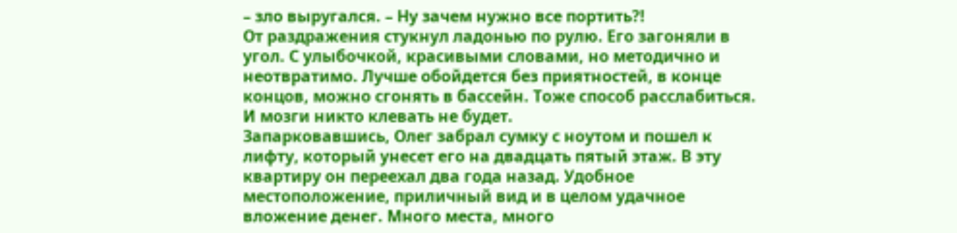– зло выругался. – Ну зачем нужно все портить?!
От раздражения стукнул ладонью по рулю. Его загоняли в угол. С улыбочкой, красивыми словами, но методично и неотвратимо. Лучше обойдется без приятностей, в конце концов, можно сгонять в бассейн. Тоже способ расслабиться. И мозги никто клевать не будет.
Запарковавшись, Олег забрал сумку с ноутом и пошел к лифту, который унесет его на двадцать пятый этаж. В эту квартиру он переехал два года назад. Удобное местоположение, приличный вид и в целом удачное вложение денег. Много места, много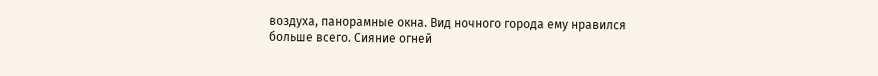воздуха, панорамные окна. Вид ночного города ему нравился больше всего. Сияние огней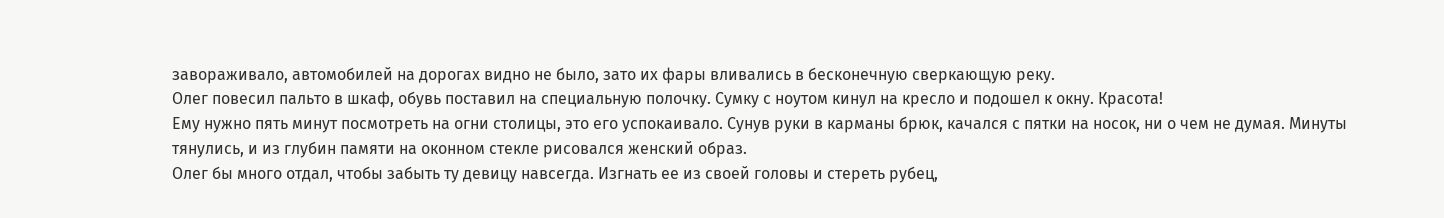завораживало, автомобилей на дорогах видно не было, зато их фары вливались в бесконечную сверкающую реку.
Олег повесил пальто в шкаф, обувь поставил на специальную полочку. Сумку с ноутом кинул на кресло и подошел к окну. Красота!
Ему нужно пять минут посмотреть на огни столицы, это его успокаивало. Сунув руки в карманы брюк, качался с пятки на носок, ни о чем не думая. Минуты тянулись, и из глубин памяти на оконном стекле рисовался женский образ.
Олег бы много отдал, чтобы забыть ту девицу навсегда. Изгнать ее из своей головы и стереть рубец,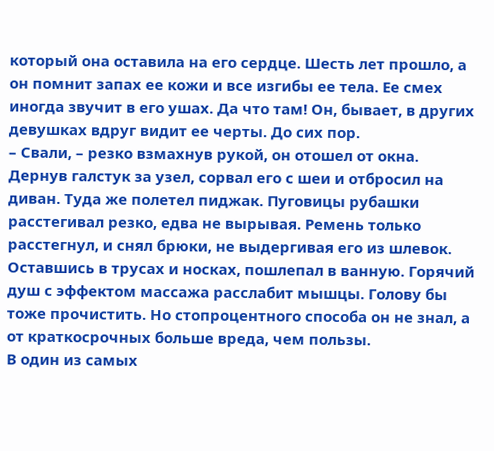который она оставила на его сердце. Шесть лет прошло, а он помнит запах ее кожи и все изгибы ее тела. Ее смех иногда звучит в его ушах. Да что там! Он, бывает, в других девушках вдруг видит ее черты. До сих пор.
– Свали, – резко взмахнув рукой, он отошел от окна.
Дернув галстук за узел, сорвал его с шеи и отбросил на диван. Туда же полетел пиджак. Пуговицы рубашки расстегивал резко, едва не вырывая. Ремень только расстегнул, и снял брюки, не выдергивая его из шлевок.
Оставшись в трусах и носках, пошлепал в ванную. Горячий душ с эффектом массажа расслабит мышцы. Голову бы тоже прочистить. Но стопроцентного способа он не знал, а от краткосрочных больше вреда, чем пользы.
В один из самых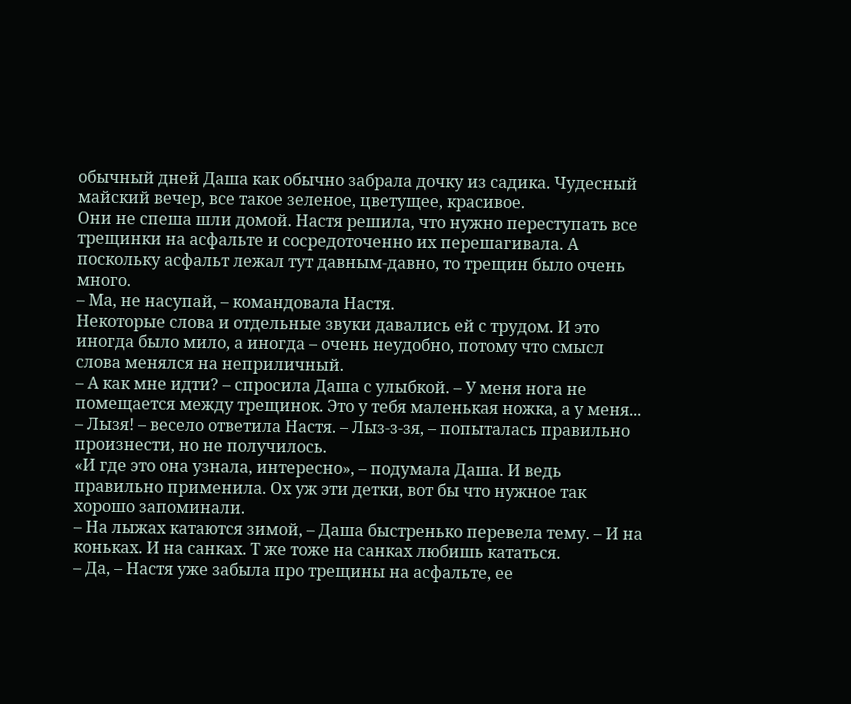обычный дней Даша как обычно забрала дочку из садика. Чудесный майский вечер, все такое зеленое, цветущее, красивое.
Они не спеша шли домой. Настя решила, что нужно переступать все трещинки на асфальте и сосредоточенно их перешагивала. А поскольку асфальт лежал тут давным-давно, то трещин было очень много.
– Ма, не насупай, – командовала Настя.
Некоторые слова и отдельные звуки давались ей с трудом. И это иногда было мило, а иногда – очень неудобно, потому что смысл слова менялся на неприличный.
– А как мне идти? – спросила Даша с улыбкой. – У меня нога не помещается между трещинок. Это у тебя маленькая ножка, а у меня...
– Лызя! – весело ответила Настя. – Лыз-з-зя, – попыталась правильно произнести, но не получилось.
«И где это она узнала, интересно», – подумала Даша. И ведь правильно применила. Ох уж эти детки, вот бы что нужное так хорошо запоминали.
– На лыжах катаются зимой, – Даша быстренько перевела тему. – И на коньках. И на санках. Т же тоже на санках любишь кататься.
– Да, – Настя уже забыла про трещины на асфальте, ее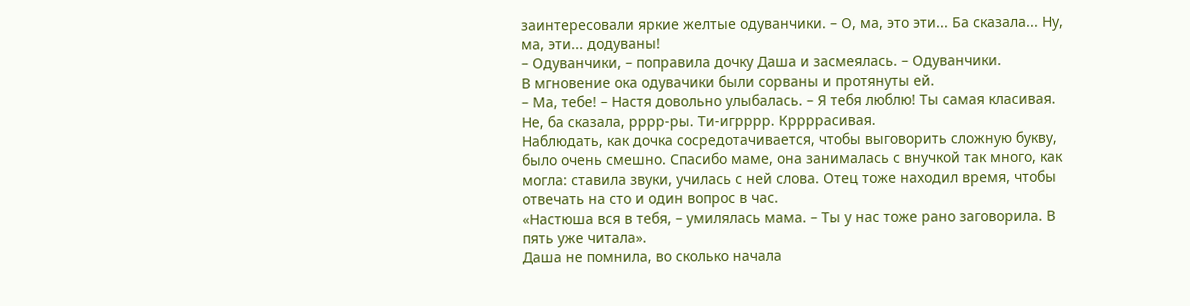заинтересовали яркие желтые одуванчики. – О, ма, это эти... Ба сказала... Ну, ма, эти... додуваны!
– Одуванчики, – поправила дочку Даша и засмеялась. – Одуванчики.
В мгновение ока одувачики были сорваны и протянуты ей.
– Ма, тебе! – Настя довольно улыбалась. – Я тебя люблю! Ты самая класивая. Не, ба сказала, рррр-ры. Ти-игрррр. Кррррасивая.
Наблюдать, как дочка сосредотачивается, чтобы выговорить сложную букву, было очень смешно. Спасибо маме, она занималась с внучкой так много, как могла: ставила звуки, училась с ней слова. Отец тоже находил время, чтобы отвечать на сто и один вопрос в час.
«Настюша вся в тебя, – умилялась мама. – Ты у нас тоже рано заговорила. В пять уже читала».
Даша не помнила, во сколько начала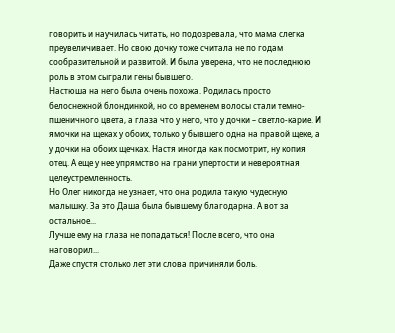говорить и научилась читать, но подозревала, что мама слегка преувеличивает. Но свою дочку тоже считала не по годам сообразительной и развитой. И была уверена, что не последнюю роль в этом сыграли гены бывшего.
Настюша на него была очень похожа. Родилась просто белоснежной блондинкой, но со временем волосы стали темно-пшеничного цвета, а глаза что у него, что у дочки – светло-карие. И ямочки на щеках у обоих, только у бывшего одна на правой щеке, а у дочки на обоих щечках. Настя иногда как посмотрит, ну копия отец. А еще у нее упрямство на грани упертости и невероятная целеустремленность.
Но Олег никогда не узнает, что она родила такую чудесную малышку. За это Даша была бывшему благодарна. А вот за остальное...
Лучше ему на глаза не попадаться! После всего, что она наговорил...
Даже спустя столько лет эти слова причиняли боль.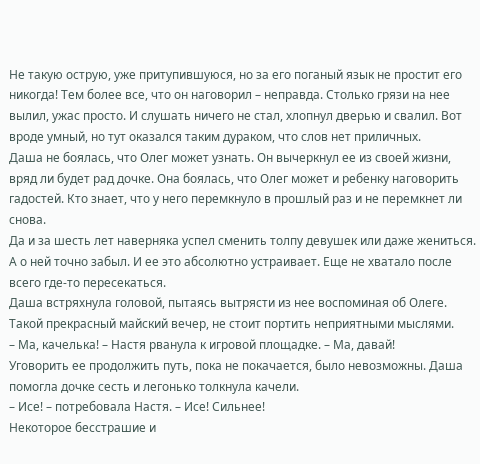Не такую острую, уже притупившуюся, но за его поганый язык не простит его никогда! Тем более все, что он наговорил – неправда. Столько грязи на нее вылил, ужас просто. И слушать ничего не стал, хлопнул дверью и свалил. Вот вроде умный, но тут оказался таким дураком, что слов нет приличных.
Даша не боялась, что Олег может узнать. Он вычеркнул ее из своей жизни, вряд ли будет рад дочке. Она боялась, что Олег может и ребенку наговорить гадостей. Кто знает, что у него перемкнуло в прошлый раз и не перемкнет ли снова.
Да и за шесть лет наверняка успел сменить толпу девушек или даже жениться. А о ней точно забыл. И ее это абсолютно устраивает. Еще не хватало после всего где-то пересекаться.
Даша встряхнула головой, пытаясь вытрясти из нее воспоминая об Олеге. Такой прекрасный майский вечер, не стоит портить неприятными мыслями.
– Ма, качелька! – Настя рванула к игровой площадке. – Ма, давай!
Уговорить ее продолжить путь, пока не покачается, было невозможны. Даша помогла дочке сесть и легонько толкнула качели.
– Исе! – потребовала Настя. – Исе! Сильнее!
Некоторое бесстрашие и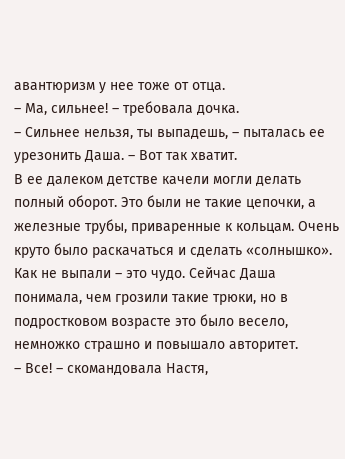авантюризм у нее тоже от отца.
– Ма, сильнее! – требовала дочка.
– Сильнее нельзя, ты выпадешь, – пыталась ее урезонить Даша. – Вот так хватит.
В ее далеком детстве качели могли делать полный оборот. Это были не такие цепочки, а железные трубы, приваренные к кольцам. Очень круто было раскачаться и сделать «солнышко». Как не выпали – это чудо. Сейчас Даша понимала, чем грозили такие трюки, но в подростковом возрасте это было весело, немножко страшно и повышало авторитет.
– Все! – скомандовала Настя,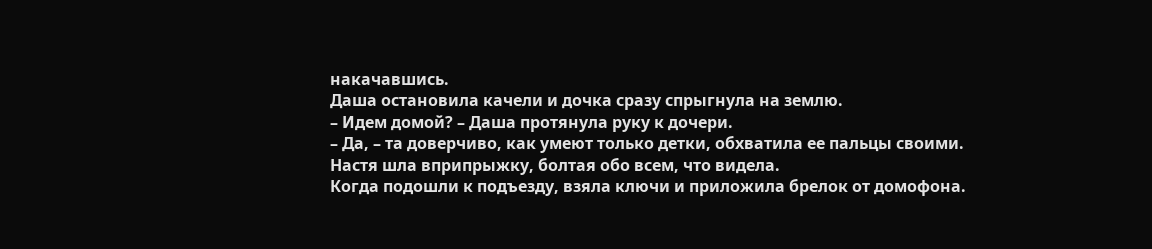накачавшись.
Даша остановила качели и дочка сразу спрыгнула на землю.
– Идем домой? – Даша протянула руку к дочери.
– Да, – та доверчиво, как умеют только детки, обхватила ее пальцы своими.
Настя шла вприпрыжку, болтая обо всем, что видела.
Когда подошли к подъезду, взяла ключи и приложила брелок от домофона.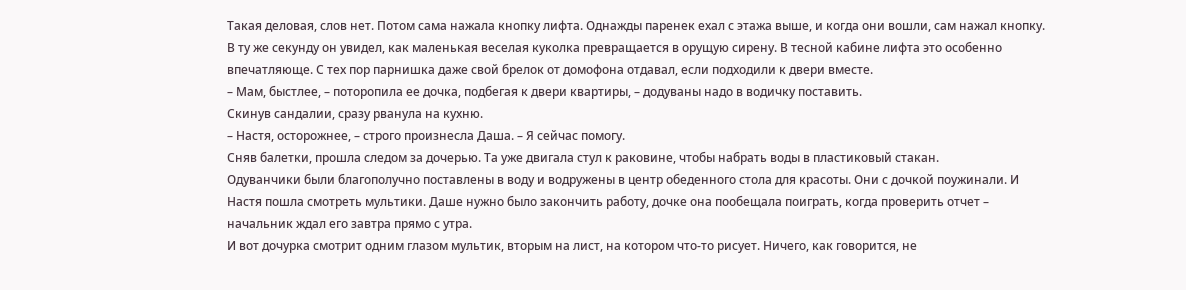Такая деловая, слов нет. Потом сама нажала кнопку лифта. Однажды паренек ехал с этажа выше, и когда они вошли, сам нажал кнопку.
В ту же секунду он увидел, как маленькая веселая куколка превращается в орущую сирену. В тесной кабине лифта это особенно впечатляюще. С тех пор парнишка даже свой брелок от домофона отдавал, если подходили к двери вместе.
– Мам, быстлее, – поторопила ее дочка, подбегая к двери квартиры, – додуваны надо в водичку поставить.
Скинув сандалии, сразу рванула на кухню.
– Настя, осторожнее, – строго произнесла Даша. – Я сейчас помогу.
Сняв балетки, прошла следом за дочерью. Та уже двигала стул к раковине, чтобы набрать воды в пластиковый стакан.
Одуванчики были благополучно поставлены в воду и водружены в центр обеденного стола для красоты. Они с дочкой поужинали. И Настя пошла смотреть мультики. Даше нужно было закончить работу, дочке она пообещала поиграть, когда проверить отчет – начальник ждал его завтра прямо с утра.
И вот дочурка смотрит одним глазом мультик, вторым на лист, на котором что-то рисует. Ничего, как говорится, не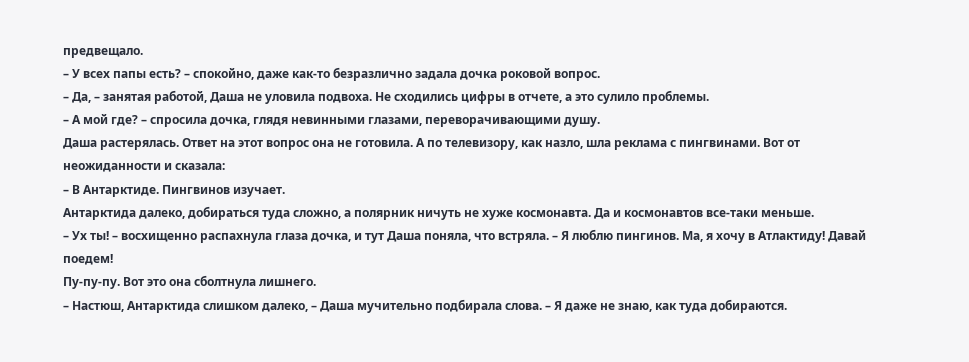предвещало.
– У всех папы есть? – спокойно, даже как-то безразлично задала дочка роковой вопрос.
– Да, – занятая работой, Даша не уловила подвоха. Не сходились цифры в отчете, а это сулило проблемы.
– А мой где? – спросила дочка, глядя невинными глазами, переворачивающими душу.
Даша растерялась. Ответ на этот вопрос она не готовила. А по телевизору, как назло, шла реклама с пингвинами. Вот от неожиданности и сказала:
– В Антарктиде. Пингвинов изучает.
Антарктида далеко, добираться туда сложно, а полярник ничуть не хуже космонавта. Да и космонавтов все-таки меньше.
– Ух ты! – восхищенно распахнула глаза дочка, и тут Даша поняла, что встряла. – Я люблю пингинов. Ма, я хочу в Атлактиду! Давай поедем!
Пу-пу-пу. Вот это она сболтнула лишнего.
– Настюш, Антарктида слишком далеко, – Даша мучительно подбирала слова. – Я даже не знаю, как туда добираются.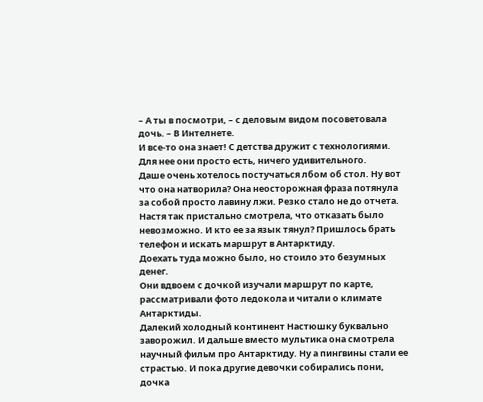– А ты в посмотри, – с деловым видом посоветовала дочь. – В Интелнете.
И все-то она знает! С детства дружит с технологиями. Для нее они просто есть, ничего удивительного.
Даше очень хотелось постучаться лбом об стол. Ну вот что она натворила? Она неосторожная фраза потянула за собой просто лавину лжи. Резко стало не до отчета.
Настя так пристально смотрела, что отказать было невозможно. И кто ее за язык тянул? Пришлось брать телефон и искать маршрут в Антарктиду.
Доехать туда можно было, но стоило это безумных денег.
Они вдвоем с дочкой изучали маршрут по карте, рассматривали фото ледокола и читали о климате Антарктиды.
Далекий холодный континент Настюшку буквально заворожил. И дальше вместо мультика она смотрела научный фильм про Антарктиду. Ну а пингвины стали ее страстью. И пока другие девочки собирались пони, дочка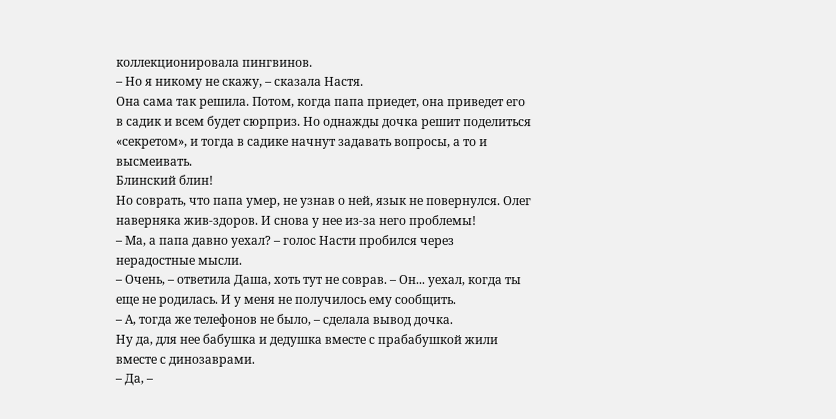коллекционировала пингвинов.
– Но я никому не скажу, – сказала Настя.
Она сама так решила. Потом, когда папа приедет, она приведет его в садик и всем будет сюрприз. Но однажды дочка решит поделиться «секретом», и тогда в садике начнут задавать вопросы, а то и высмеивать.
Блинский блин!
Но соврать, что папа умер, не узнав о ней, язык не повернулся. Олег наверняка жив-здоров. И снова у нее из-за него проблемы!
– Ма, а папа давно уехал? – голос Насти пробился через нерадостные мысли.
– Очень, – ответила Даша, хоть тут не соврав. – Он... уехал, когда ты еще не родилась. И у меня не получилось ему сообщить.
– А, тогда же телефонов не было, – сделала вывод дочка.
Ну да, для нее бабушка и дедушка вместе с прабабушкой жили вместе с динозаврами.
– Да, –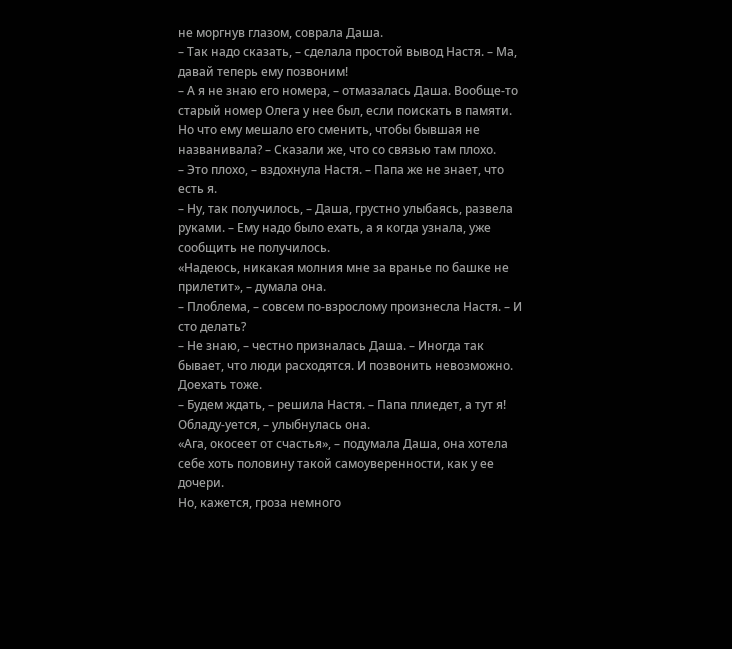не моргнув глазом, соврала Даша.
– Так надо сказать, – сделала простой вывод Настя. – Ма, давай теперь ему позвоним!
– А я не знаю его номера, – отмазалась Даша. Вообще-то старый номер Олега у нее был, если поискать в памяти. Но что ему мешало его сменить, чтобы бывшая не названивала? – Сказали же, что со связью там плохо.
– Это плохо, – вздохнула Настя. – Папа же не знает, что есть я.
– Ну, так получилось, – Даша, грустно улыбаясь, развела руками. – Ему надо было ехать, а я когда узнала, уже сообщить не получилось.
«Надеюсь, никакая молния мне за вранье по башке не прилетит», – думала она.
– Плоблема, – совсем по-взрослому произнесла Настя. – И сто делать?
– Не знаю, – честно призналась Даша. – Иногда так бывает, что люди расходятся. И позвонить невозможно. Доехать тоже.
– Будем ждать, – решила Настя. – Папа плиедет, а тут я! Обладу-уется, – улыбнулась она.
«Ага, окосеет от счастья», – подумала Даша, она хотела себе хоть половину такой самоуверенности, как у ее дочери.
Но, кажется, гроза немного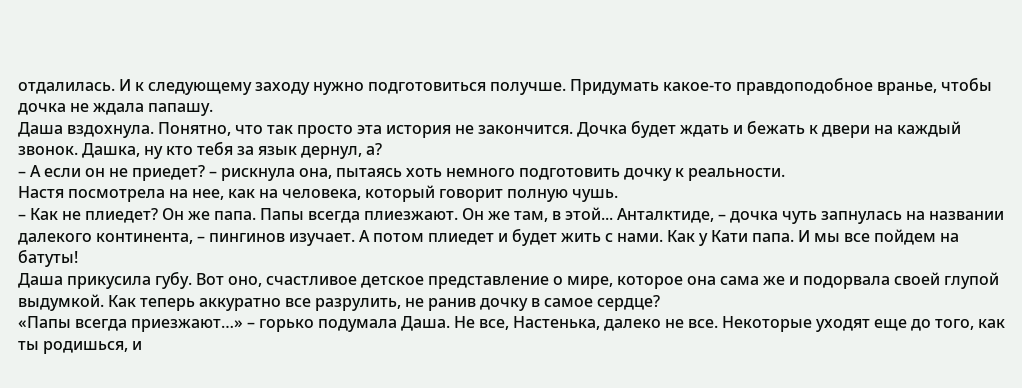отдалилась. И к следующему заходу нужно подготовиться получше. Придумать какое-то правдоподобное вранье, чтобы дочка не ждала папашу.
Даша вздохнула. Понятно, что так просто эта история не закончится. Дочка будет ждать и бежать к двери на каждый звонок. Дашка, ну кто тебя за язык дернул, а?
– А если он не приедет? – рискнула она, пытаясь хоть немного подготовить дочку к реальности.
Настя посмотрела на нее, как на человека, который говорит полную чушь.
– Как не плиедет? Он же папа. Папы всегда плиезжают. Он же там, в этой... Анталктиде, – дочка чуть запнулась на названии далекого континента, – пингинов изучает. А потом плиедет и будет жить с нами. Как у Кати папа. И мы все пойдем на батуты!
Даша прикусила губу. Вот оно, счастливое детское представление о мире, которое она сама же и подорвала своей глупой выдумкой. Как теперь аккуратно все разрулить, не ранив дочку в самое сердце?
«Папы всегда приезжают…» – горько подумала Даша. Не все, Настенька, далеко не все. Некоторые уходят еще до того, как ты родишься, и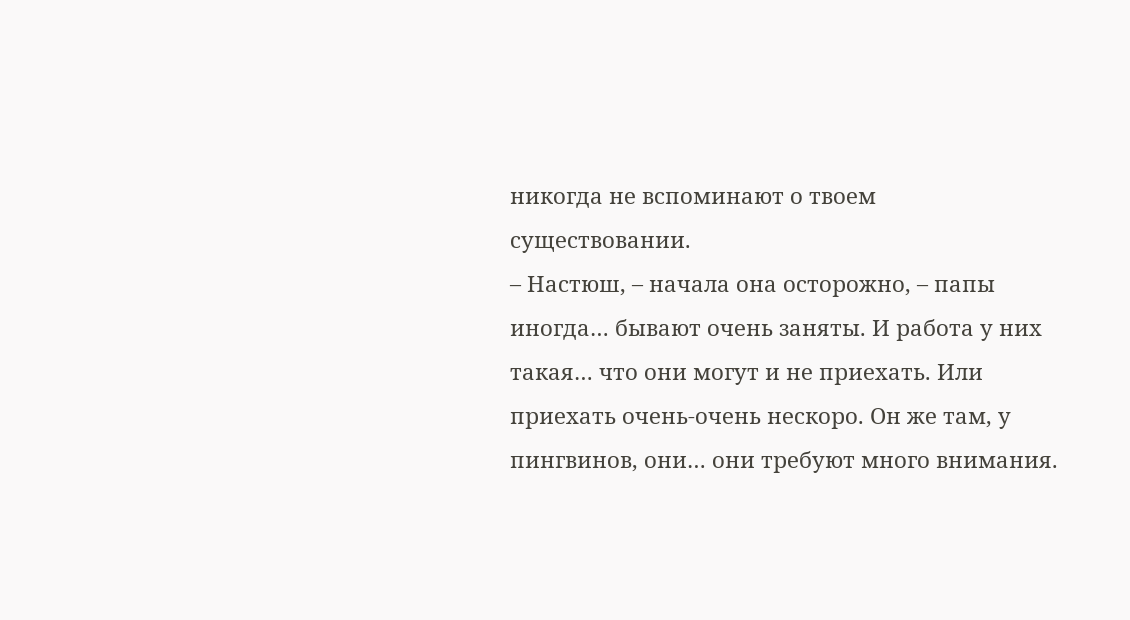никогда не вспоминают о твоем существовании.
– Настюш, – начала она осторожно, – папы иногда… бывают очень заняты. И работа у них такая… что они могут и не приехать. Или приехать очень-очень нескоро. Он же там, у пингвинов, они… они требуют много внимания.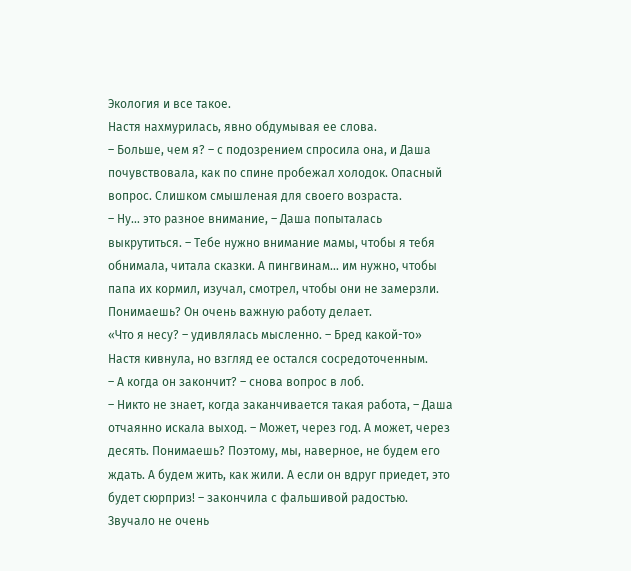Экология и все такое.
Настя нахмурилась, явно обдумывая ее слова.
– Больше, чем я? – с подозрением спросила она, и Даша почувствовала, как по спине пробежал холодок. Опасный вопрос. Слишком смышленая для своего возраста.
– Ну… это разное внимание, – Даша попыталась выкрутиться. – Тебе нужно внимание мамы, чтобы я тебя обнимала, читала сказки. А пингвинам… им нужно, чтобы папа их кормил, изучал, смотрел, чтобы они не замерзли. Понимаешь? Он очень важную работу делает.
«Что я несу? – удивлялась мысленно. – Бред какой-то»
Настя кивнула, но взгляд ее остался сосредоточенным.
– А когда он закончит? – снова вопрос в лоб.
– Никто не знает, когда заканчивается такая работа, – Даша отчаянно искала выход. – Может, через год. А может, через десять. Понимаешь? Поэтому, мы, наверное, не будем его ждать. А будем жить, как жили. А если он вдруг приедет, это будет сюрприз! – закончила с фальшивой радостью.
Звучало не очень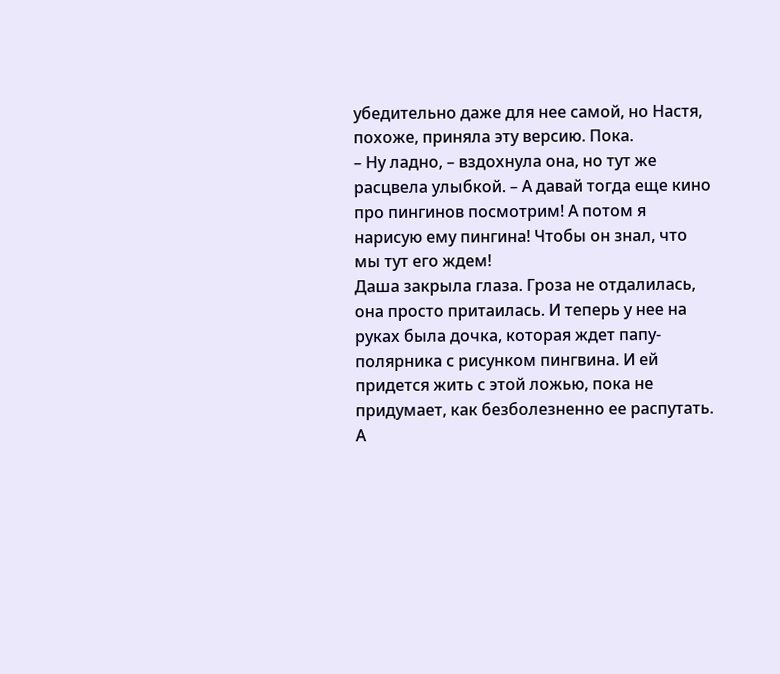убедительно даже для нее самой, но Настя, похоже, приняла эту версию. Пока.
– Ну ладно, – вздохнула она, но тут же расцвела улыбкой. – А давай тогда еще кино про пингинов посмотрим! А потом я нарисую ему пингина! Чтобы он знал, что мы тут его ждем!
Даша закрыла глаза. Гроза не отдалилась, она просто притаилась. И теперь у нее на руках была дочка, которая ждет папу-полярника с рисунком пингвина. И ей придется жить с этой ложью, пока не придумает, как безболезненно ее распутать. А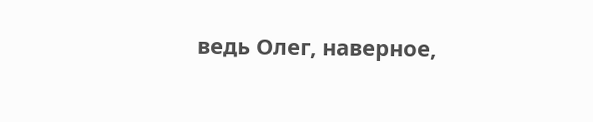ведь Олег, наверное,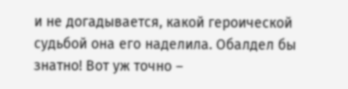и не догадывается, какой героической судьбой она его наделила. Обалдел бы знатно! Вот уж точно –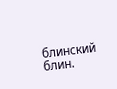блинский блин.